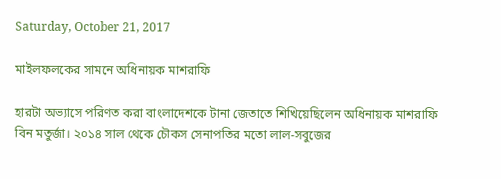Saturday, October 21, 2017

মাইলফলকের সামনে অধিনায়ক মাশরাফি

হারটা অভ্যাসে পরিণত করা বাংলাদেশকে টানা জেতাতে শিখিয়েছিলেন অধিনায়ক মাশরাফি বিন মতুর্জা। ২০১৪ সাল থেকে চৌকস সেনাপতির মতো লাল-সবুজের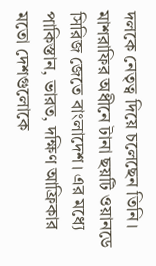দলকে নেতৃত্ব দিয়ে চলেছেন তিনি। মাশরাফির অধীনে টানা ছয়টি ওয়ানডে সিরিজ জেতে বাংলাদেশ। এর মধ্যে পাকিস্তান, ভারত, দক্ষিণ আফ্রিকার মতো দেশগুলোকে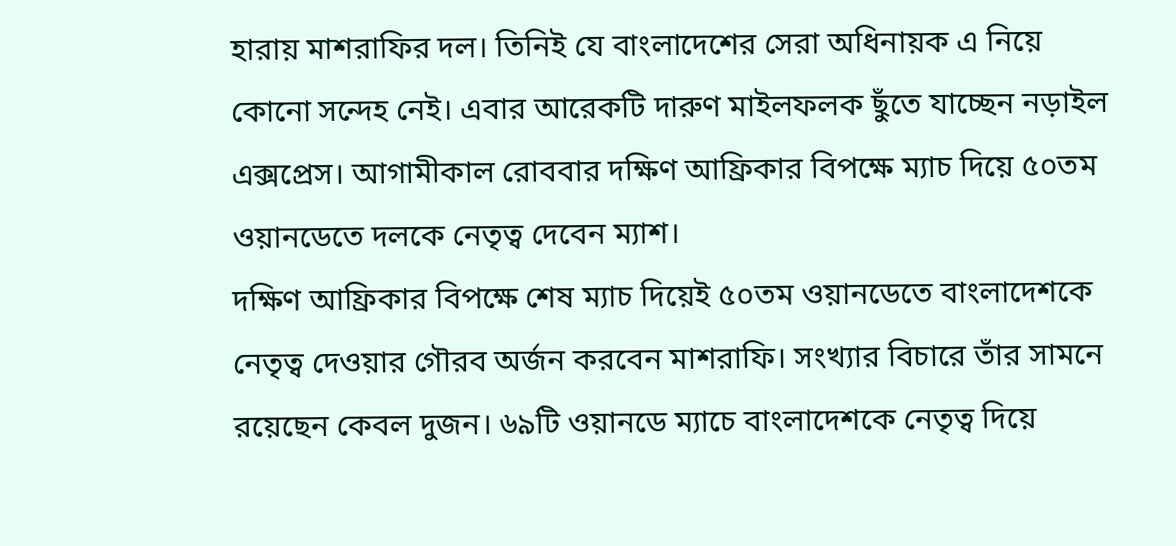হারায় মাশরাফির দল। তিনিই যে বাংলাদেশের সেরা অধিনায়ক এ নিয়ে কোনো সন্দেহ নেই। এবার আরেকটি দারুণ মাইলফলক ছুঁতে যাচ্ছেন নড়াইল এক্সপ্রেস। আগামীকাল রোববার দক্ষিণ আফ্রিকার বিপক্ষে ম্যাচ দিয়ে ৫০তম ওয়ানডেতে দলকে নেতৃত্ব দেবেন ম্যাশ।
দক্ষিণ আফ্রিকার বিপক্ষে শেষ ম্যাচ দিয়েই ৫০তম ওয়ানডেতে বাংলাদেশকে নেতৃত্ব দেওয়ার গৌরব অর্জন করবেন মাশরাফি। সংখ্যার বিচারে তাঁর সামনে রয়েছেন কেবল দুজন। ৬৯টি ওয়ানডে ম্যাচে বাংলাদেশকে নেতৃত্ব দিয়ে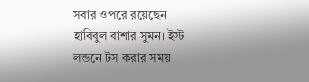সবার ওপরে রয়েছেন হাবিবুল বাশার সুমন। ইস্ট লন্ডনে টস করার সময়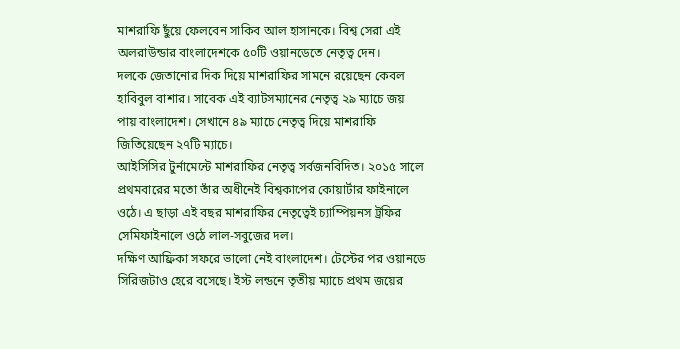মাশরাফি ছুঁয়ে ফেলবেন সাকিব আল হাসানকে। বিশ্ব সেরা এই অলরাউন্ডার বাংলাদেশকে ৫০টি ওয়ানডেতে নেতৃত্ব দেন।
দলকে জেতানোর দিক দিয়ে মাশরাফির সামনে রয়েছেন কেবল হাবিবুল বাশার। সাবেক এই ব্যাটসম্যানের নেতৃত্ব ২৯ ম্যাচে জয় পায় বাংলাদেশ। সেখানে ৪৯ ম্যাচে নেতৃত্ব দিয়ে মাশরাফি জিতিয়েছেন ২৭টি ম্যাচে।
আইসিসির টুর্নামেন্টে মাশরাফির নেতৃত্ব সর্বজনবিদিত। ২০১৫ সালে প্রথমবারের মতো তাঁর অধীনেই বিশ্বকাপের কোয়ার্টার ফাইনালে ওঠে। এ ছাড়া এই বছর মাশরাফির নেতৃত্বেই চ্যাম্পিয়নস ট্রফির সেমিফাইনালে ওঠে লাল-সবুজের দল।
দক্ষিণ আফ্রিকা সফরে ভালো নেই বাংলাদেশ। টেস্টের পর ওয়ানডে সিরিজটাও হেরে বসেছে। ইস্ট লন্ডনে তৃতীয় ম্যাচে প্রথম জয়ের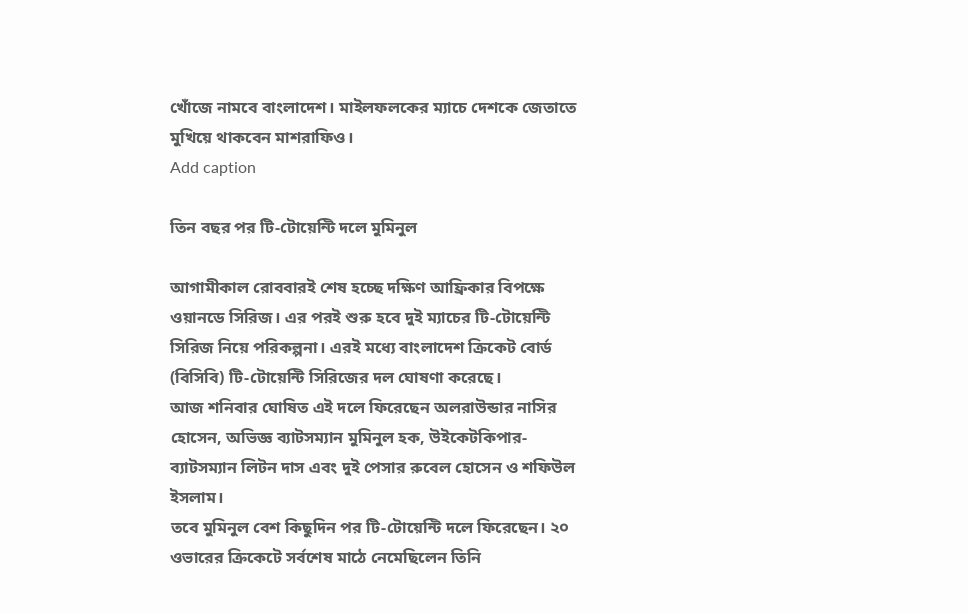খোঁজে নামবে বাংলাদেশ। মাইলফলকের ম্যাচে দেশকে জেতাতে মুখিয়ে থাকবেন মাশরাফিও।
Add caption

তিন বছর পর টি-টোয়েন্টি দলে মুমিনুল

আগামীকাল রোববারই শেষ হচ্ছে দক্ষিণ আফ্রিকার বিপক্ষে ওয়ানডে সিরিজ। এর পরই শুরু হবে দুই ম্যাচের টি-টোয়েন্টি সিরিজ নিয়ে পরিকল্পনা। এরই মধ্যে বাংলাদেশ ক্রিকেট বোর্ড (বিসিবি) টি-টোয়েন্টি সিরিজের দল ঘোষণা করেছে।
আজ শনিবার ঘোষিত এই দলে ফিরেছেন অলরাউন্ডার নাসির হোসেন, অভিজ্ঞ ব্যাটসম্যান মুমিনুল হক, উইকেটকিপার-ব্যাটসম্যান লিটন দাস এবং দুই পেসার রুবেল হোসেন ও শফিউল ইসলাম।
তবে মুমিনুল বেশ কিছুদিন পর টি-টোয়েন্টি দলে ফিরেছেন। ২০ ওভারের ক্রিকেটে সর্বশেষ মাঠে নেমেছিলেন তিনি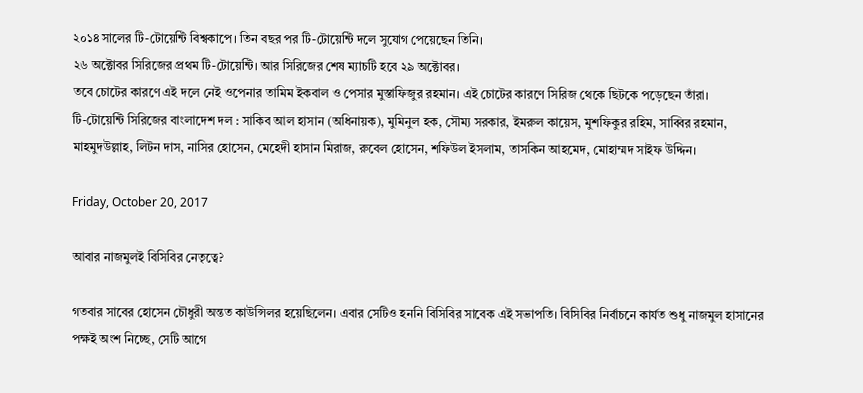২০১৪ সালের টি-টোয়েন্টি বিশ্বকাপে। তিন বছর পর টি-টোয়েন্টি দলে সুযোগ পেয়েছেন তিনি।
২৬ অক্টোবর সিরিজের প্রথম টি-টোয়েন্টি। আর সিরিজের শেষ ম্যাচটি হবে ২৯ অক্টোবর।
তবে চোটের কারণে এই দলে নেই ওপেনার তামিম ইকবাল ও পেসার মুস্তাফিজুর রহমান। এই চোটের কারণে সিরিজ থেকে ছিটকে পড়েছেন তাঁরা।
টি-টোয়েন্টি সিরিজের বাংলাদেশ দল : সাকিব আল হাসান (অধিনায়ক), মুমিনুল হক, সৌম্য সরকার, ইমরুল কায়েস, মুশফিকুর রহিম, সাব্বির রহমান, মাহমুদউল্লাহ, লিটন দাস, নাসির হোসেন, মেহেদী হাসান মিরাজ, রুবেল হোসেন, শফিউল ইসলাম, তাসকিন আহমেদ, মোহাম্মদ সাইফ উদ্দিন।

Friday, October 20, 2017

আবার নাজমুলই বিসিবির নেতৃত্বে?

গতবার সাবের হোসেন চৌধুরী অন্তত কাউন্সিলর হয়েছিলেন। এবার সেটিও হননি বিসিবির সাবেক এই সভাপতি। বিসিবির নির্বাচনে কার্যত শুধু নাজমুল হাসানের পক্ষই অংশ নিচ্ছে, সেটি আগে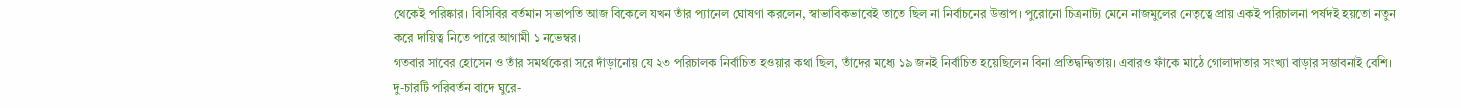থেকেই পরিষ্কার। বিসিবির বর্তমান সভাপতি আজ বিকেলে যখন তাঁর প্যানেল ঘোষণা করলেন, স্বাভাবিকভাবেই তাতে ছিল না নির্বাচনের উত্তাপ। পুরোনো চিত্রনাট্য মেনে নাজমুলের নেতৃত্বে প্রায় একই পরিচালনা পর্ষদই হয়তো নতুন করে দায়িত্ব নিতে পারে আগামী ১ নভেম্বর।
গতবার সাবের হোসেন ও তাঁর সমর্থকেরা সরে দাঁড়ানোয় যে ২৩ পরিচালক নির্বাচিত হওয়ার কথা ছিল, তাঁদের মধ্যে ১৯ জনই নির্বাচিত হয়েছিলেন বিনা প্রতিদ্বন্দ্বিতায়। এবারও ফাঁকে মাঠে গোলাদাতার সংখ্যা বাড়ার সম্ভাবনাই বেশি। দু-চারটি পরিবর্তন বাদে ঘুরে-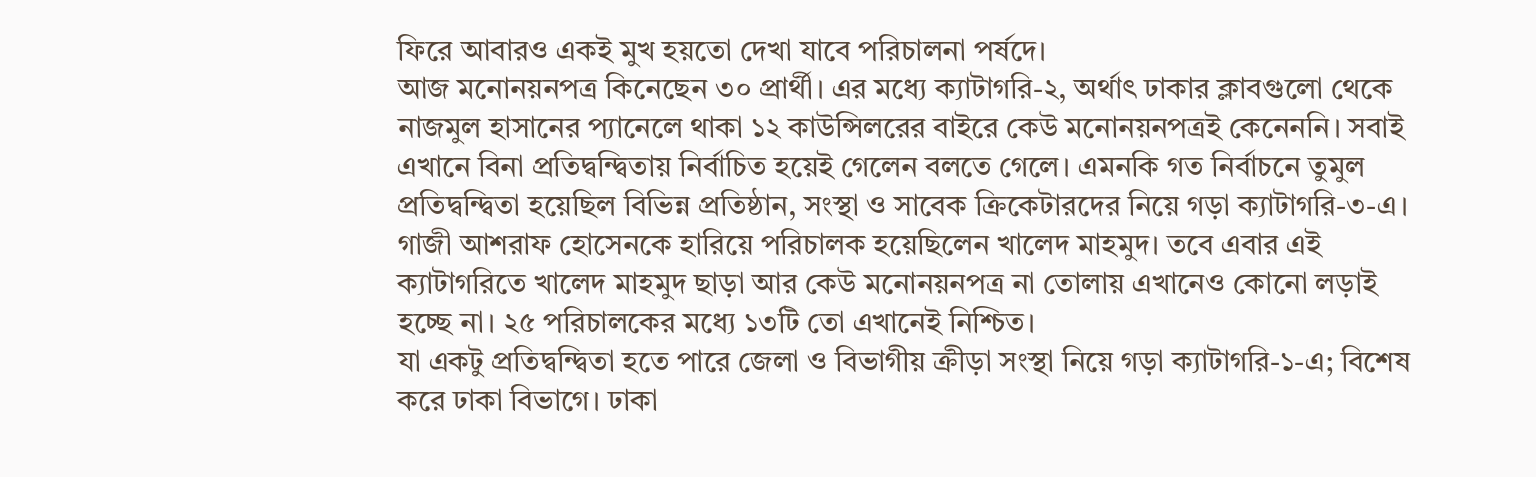ফিরে আবারও একই মুখ হয়তো দেখা যাবে পরিচালনা পর্ষদে।
আজ মনোনয়নপত্র কিনেছেন ৩০ প্রার্থী। এর মধ্যে ক্যাটাগরি-২, অর্থাৎ ঢাকার ক্লাবগুলো থেকে নাজমুল হাসানের প্যানেলে থাকা ১২ কাউন্সিলরের বাইরে কেউ মনোনয়নপত্রই কেনেননি। সবাই এখানে বিনা প্রতিদ্বন্দ্বিতায় নির্বাচিত হয়েই গেলেন বলতে গেলে। এমনকি গত নির্বাচনে তুমুল প্রতিদ্বন্দ্বিতা হয়েছিল বিভিন্ন প্রতিষ্ঠান, সংস্থা ও সাবেক ক্রিকেটারদের নিয়ে গড়া ক্যাটাগরি-৩-এ। গাজী আশরাফ হোসেনকে হারিয়ে পরিচালক হয়েছিলেন খালেদ মাহমুদ। তবে এবার এই ক্যাটাগরিতে খালেদ মাহমুদ ছাড়া আর কেউ মনোনয়নপত্র না তোলায় এখানেও কোনো লড়াই হচ্ছে না। ২৫ পরিচালকের মধ্যে ১৩টি তো এখানেই নিশ্চিত।
যা একটু প্রতিদ্বন্দ্বিতা হতে পারে জেলা ও বিভাগীয় ক্রীড়া সংস্থা নিয়ে গড়া ক্যাটাগরি-১-এ; বিশেষ করে ঢাকা বিভাগে। ঢাকা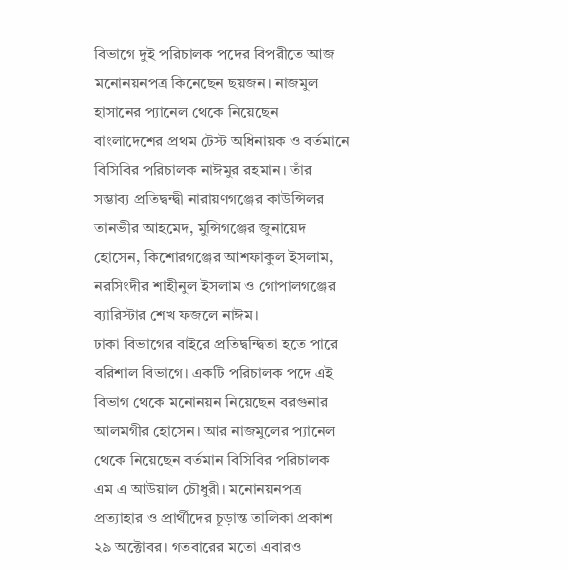বিভাগে দুই পরিচালক পদের বিপরীতে আজ মনোনয়নপত্র কিনেছেন ছয়জন। নাজমুল হাসানের প্যানেল থেকে নিয়েছেন বাংলাদেশের প্রথম টেস্ট অধিনায়ক ও বর্তমানে বিসিবির পরিচালক নাঈমুর রহমান। তাঁর সম্ভাব্য প্রতিদ্বন্দ্বী নারায়ণগঞ্জের কাউন্সিলর তানভীর আহমেদ, মুন্সিগঞ্জের জুনায়েদ হোসেন, কিশোরগঞ্জের আশফাকুল ইসলাম, নরসিংদীর শাহীনুল ইসলাম ও গোপালগঞ্জের ব্যারিস্টার শেখ ফজলে নাঈম।
ঢাকা বিভাগের বাইরে প্রতিদ্বন্দ্বিতা হতে পারে বরিশাল বিভাগে। একটি পরিচালক পদে এই বিভাগ থেকে মনোনয়ন নিয়েছেন বরগুনার আলমগীর হোসেন। আর নাজমুলের প্যানেল থেকে নিয়েছেন বর্তমান বিসিবির পরিচালক এম এ আউয়াল চৌধুরী। মনোনয়নপত্র প্রত্যাহার ও প্রার্থীদের চূড়ান্ত তালিকা প্রকাশ ২৯ অক্টোবর। গতবারের মতো এবারও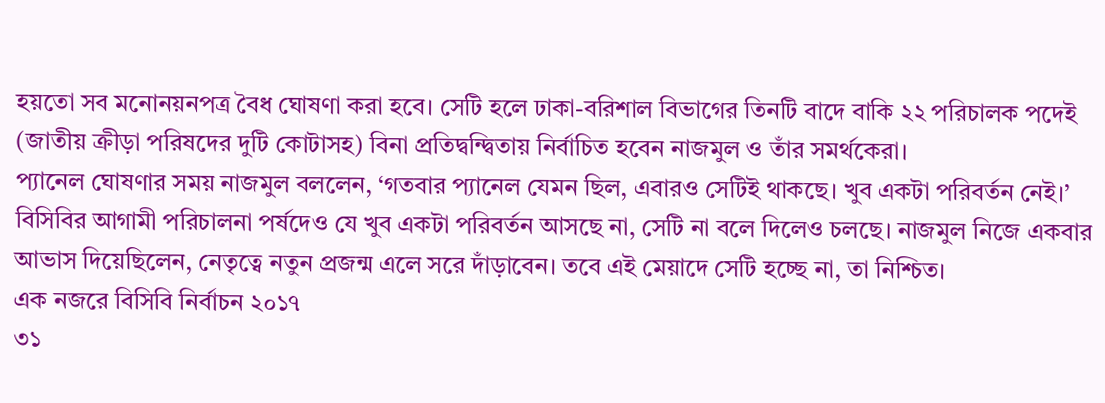হয়তো সব মনোনয়নপত্র বৈধ ঘোষণা করা হবে। সেটি হলে ঢাকা-বরিশাল বিভাগের তিনটি বাদে বাকি ২২ পরিচালক পদেই (জাতীয় ক্রীড়া পরিষদের দুটি কোটাসহ) বিনা প্রতিদ্বন্দ্বিতায় নির্বাচিত হবেন নাজমুল ও তাঁর সমর্থকেরা।
প্যানেল ঘোষণার সময় নাজমুল বললেন, ‘গতবার প্যানেল যেমন ছিল, এবারও সেটিই থাকছে। খুব একটা পরিবর্তন নেই।’
বিসিবির আগামী পরিচালনা পর্ষদেও যে খুব একটা পরিবর্তন আসছে না, সেটি না বলে দিলেও চলছে। নাজমুল নিজে একবার আভাস দিয়েছিলেন, নেতৃত্বে নতুন প্রজন্ম এলে সরে দাঁড়াবেন। তবে এই মেয়াদে সেটি হচ্ছে না, তা নিশ্চিত।
এক নজরে বিসিবি নির্বাচন ২০১৭
৩১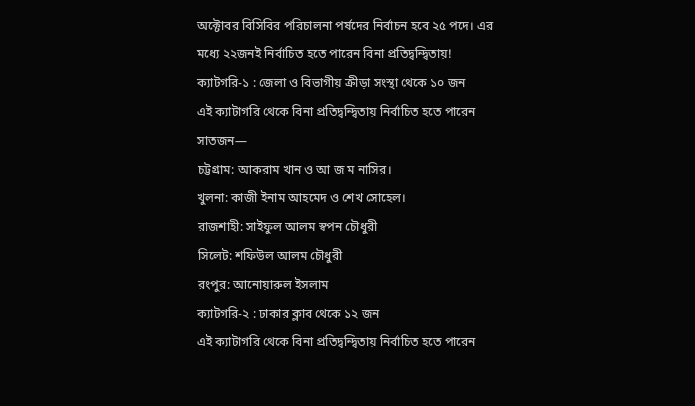অক্টোবর বিসিবির পরিচালনা পর্ষদের নির্বাচন হবে ২৫ পদে। এর মধ্যে ২২জনই নির্বাচিত হতে পারেন বিনা প্রতিদ্বন্দ্বিতায়!
ক্যাটগরি-১ : জেলা ও বিভাগীয় ক্রীড়া সংস্থা থেকে ১০ জন
এই ক্যাটাগরি থেকে বিনা প্রতিদ্বন্দ্বিতায় নির্বাচিত হতে পারেন সাতজন—
চট্টগ্রাম: আকরাম খান ও আ জ ম নাসির।
খুলনা: কাজী ইনাম আহমেদ ও শেখ সোহেল।
রাজশাহী: সাইফুল আলম স্বপন চৌধুরী
সিলেট: শফিউল আলম চৌধুরী
রংপুর: আনোয়ারুল ইসলাম
ক্যাটগরি-২ : ঢাকার ক্লাব থেকে ১২ জন
এই ক্যাটাগরি থেকে বিনা প্রতিদ্বন্দ্বিতায় নির্বাচিত হতে পারেন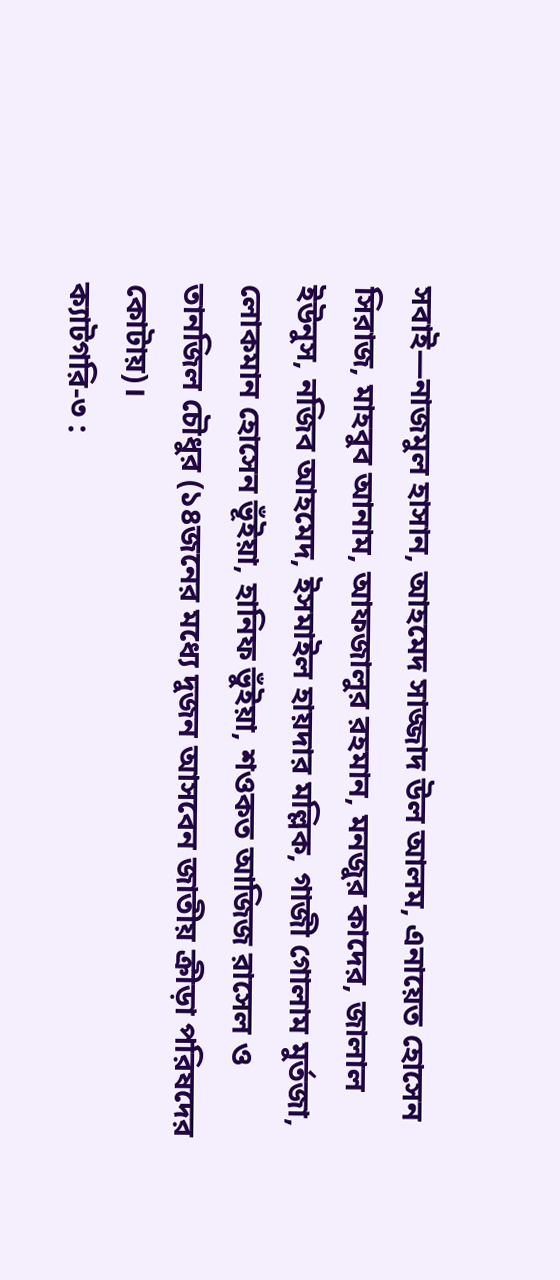সবাই—নাজমুল হাসান, আহমেদ সাজ্জাদ উল আলম, এনায়েত হোসেন সিরাজ, মাহবুব আনাম, আফজালুর রহমান, মনজুর কাদের, জালাল ইউনুস, নজিব আহমেদ, ইসমাইল হায়দার মল্লিক, গাজী গোলাম মুর্তজা, লোকমান হোসেন ভূঁইয়া, হানিফ ভুঁইয়া, শওকত আজিজ রাসেল ও তানজিল চৌধুর (১৪জনের মধ্যে দুজন আসবেন জাতীয় ক্রীড়া পরিষদের কোটায়)।
ক্যাটগরি-৩ :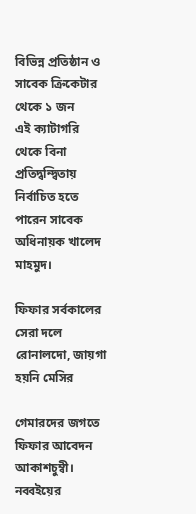বিভিন্ন প্রতিষ্ঠান ও সাবেক ক্রিকেটার থেকে ১ জন
এই ক্যাটাগরি থেকে বিনা প্রতিদ্বন্দ্বিতায় নির্বাচিত হতে পারেন সাবেক অধিনায়ক খালেদ মাহমুদ।

ফিফার সর্বকালের সেরা দলে রোনালদো, জায়গা হয়নি মেসির

গেমারদের জগতে ফিফার আবেদন আকাশচুম্বী। নব্বইয়ের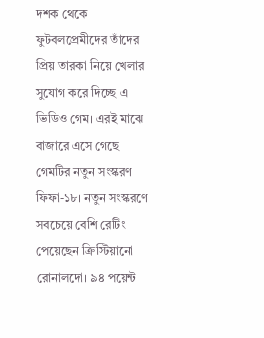দশক থেকে ফুটবলপ্রেমীদের তাঁদের প্রিয় তারকা নিয়ে খেলার সুযোগ করে দিচ্ছে এ ভিডিও গেম। এরই মাঝে বাজারে এসে গেছে গেমটির নতুন সংস্করণ ফিফা-১৮। নতুন সংস্করণে সবচেয়ে বেশি রেটিং পেয়েছেন ক্রিস্টিয়ানো রোনালদো। ৯৪ পয়েন্ট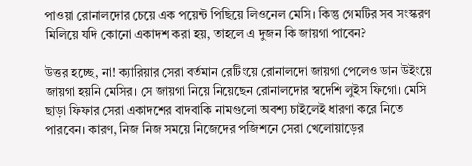পাওয়া রোনালদোর চেয়ে এক পয়েন্ট পিছিয়ে লিওনেল মেসি। কিন্তু গেমটির সব সংস্করণ মিলিয়ে যদি কোনো একাদশ করা হয়, তাহলে এ দুজন কি জায়গা পাবেন?

উত্তর হচ্ছে, না! ক্যারিয়ার সেরা বর্তমান রেটিংয়ে রোনালদো জায়গা পেলেও ডান উইংয়ে জায়গা হয়নি মেসির। সে জায়গা নিয়ে নিয়েছেন রোনালদোর স্বদেশি লুইস ফিগো। মেসি ছাড়া ফিফার সেরা একাদশের বাদবাকি নামগুলো অবশ্য চাইলেই ধারণা করে নিতে পারবেন। কারণ, নিজ নিজ সময়ে নিজেদের পজিশনে সেরা খেলোয়াড়ের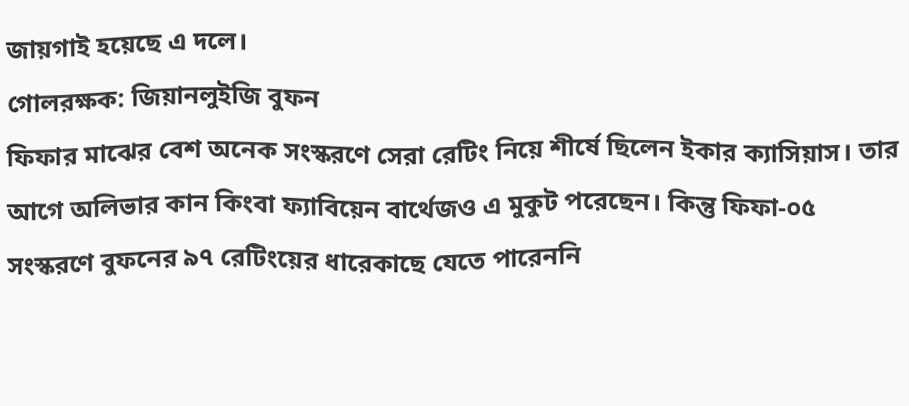জায়গাই হয়েছে এ দলে।
গোলরক্ষক: জিয়ানলুইজি বুফন
ফিফার মাঝের বেশ অনেক সংস্করণে সেরা রেটিং নিয়ে শীর্ষে ছিলেন ইকার ক্যাসিয়াস। তার আগে অলিভার কান কিংবা ফ্যাবিয়েন বার্থেজও এ মুকুট পরেছেন। কিন্তু ফিফা-০৫ সংস্করণে বুফনের ৯৭ রেটিংয়ের ধারেকাছে যেতে পারেননি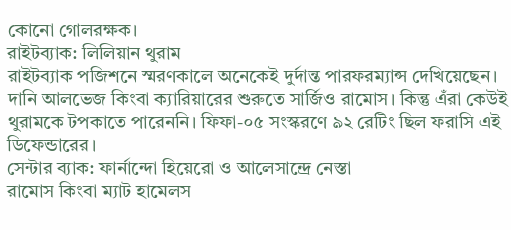কোনো গোলরক্ষক।
রাইটব্যাক: লিলিয়ান থুরাম
রাইটব্যাক পজিশনে স্মরণকালে অনেকেই দুর্দান্ত পারফরম্যান্স দেখিয়েছেন। দানি আলভেজ কিংবা ক্যারিয়ারের শুরুতে সার্জিও রামোস। কিন্তু এঁরা কেউই থুরামকে টপকাতে পারেননি। ফিফা-০৫ সংস্করণে ৯২ রেটিং ছিল ফরাসি এই ডিফেন্ডারের।
সেন্টার ব্যাক: ফার্নান্দো হিয়েরো ও আলেসান্দ্রে নেস্তা
রামোস কিংবা ম্যাট হামেলস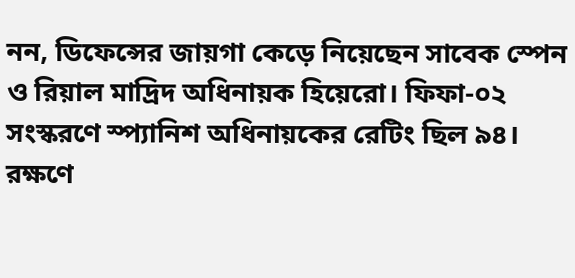নন, ডিফেন্সের জায়গা কেড়ে নিয়েছেন সাবেক স্পেন ও রিয়াল মাদ্রিদ অধিনায়ক হিয়েরো। ফিফা-০২ সংস্করণে স্প্যানিশ অধিনায়কের রেটিং ছিল ৯৪। রক্ষণে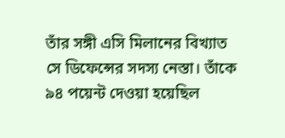তাঁর সঙ্গী এসি মিলানের বিখ্যাত সে ডিফেন্সের সদস্য নেস্তা। তাঁকে ৯৪ পয়েন্ট দেওয়া হয়েছিল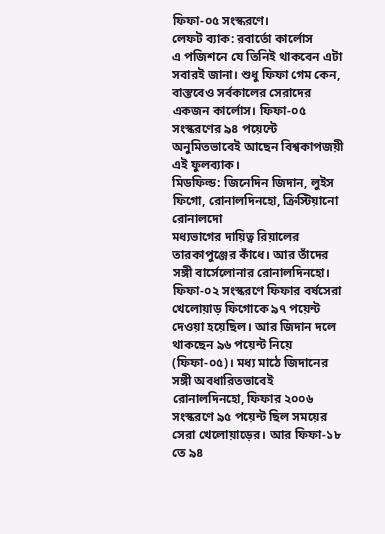ফিফা-০৫ সংস্করণে।
লেফট ব্যাক: রবার্তো কার্লোস
এ পজিশনে যে তিনিই থাকবেন এটা সবারই জানা। শুধু ফিফা গেম কেন, বাস্তবেও সর্বকালের সেরাদের একজন কার্লোস। ফিফা-০৫ সংস্করণের ৯৪ পয়েন্টে অনুমিতভাবেই আছেন বিশ্বকাপজয়ী এই ফুলব্যাক।
মিডফিল্ড: জিনেদিন জিদান, লুইস ফিগো, রোনালদিনহো, ক্রিস্টিয়ানো রোনালদো
মধ্যভাগের দায়িত্ব রিয়ালের তারকাপুঞ্জের কাঁধে। আর তাঁদের সঙ্গী বার্সেলোনার রোনালদিনহো। ফিফা-০২ সংস্করণে ফিফার বর্ষসেরা খেলোয়াড় ফিগোকে ৯৭ পয়েন্ট দেওয়া হয়েছিল। আর জিদান দলে থাকছেন ৯৬ পয়েন্ট নিয়ে (ফিফা-০৫)। মধ্য মাঠে জিদানের সঙ্গী অবধারিতভাবেই রোনালদিনহো, ফিফার ২০০৬ সংস্করণে ৯৫ পয়েন্ট ছিল সময়ের সেরা খেলোয়াড়ের। আর ফিফা-১৮ তে ৯৪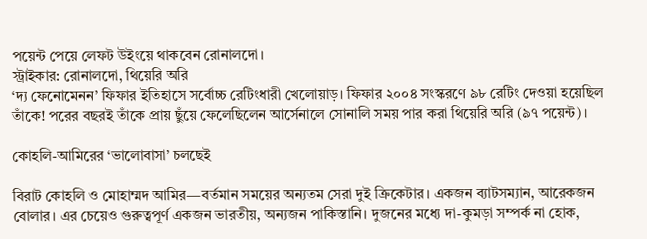পয়েন্ট পেয়ে লেফট উইংয়ে থাকবেন রোনালদো।
স্ট্রাইকার: রোনালদো, থিয়েরি অরি
‘দ্য ফেনোমেনন’ ফিফার ইতিহাসে সর্বোচ্চ রেটিংধারী খেলোয়াড়। ফিফার ২০০৪ সংস্করণে ৯৮ রেটিং দেওয়া হয়েছিল তাঁকে! পরের বছরই তাঁকে প্রায় ছুঁয়ে ফেলেছিলেন আর্সেনালে সোনালি সময় পার করা থিয়েরি অরি (৯৭ পয়েন্ট)।

কোহলি-আমিরের ‘ভালোবাসা’ চলছেই

বিরাট কোহলি ও মোহাম্মদ আমির—বর্তমান সময়ের অন্যতম সেরা দুই ক্রিকেটার। একজন ব্যাটসম্যান, আরেকজন বোলার। এর চেয়েও গুরুত্বপূর্ণ একজন ভারতীয়, অন্যজন পাকিস্তানি। দুজনের মধ্যে দা-কুমড়া সম্পর্ক না হোক,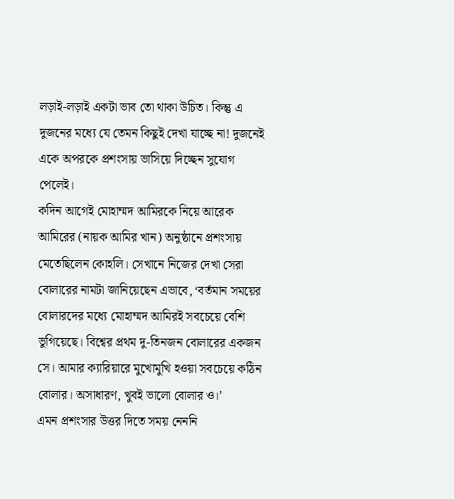লড়াই-লড়াই একটা ভাব তো থাকা উচিত। কিন্তু এ দুজনের মধ্যে যে তেমন কিছুই দেখা যাচ্ছে না! দুজনেই একে অপরকে প্রশংসায় ভাসিয়ে দিচ্ছেন সুযোগ পেলেই।
কদিন আগেই মোহাম্মদ আমিরকে নিয়ে আরেক আমিরের (নায়ক আমির খান) অনুষ্ঠানে প্রশংসায় মেতেছিলেন কোহলি। সেখানে নিজের দেখা সেরা বোলারের নামটা জানিয়েছেন এভাবে, ‘বর্তমান সময়ের বোলারদের মধ্যে মোহাম্মদ আমিরই সবচেয়ে বেশি ভুগিয়েছে। বিশ্বের প্রথম দু-তিনজন বোলারের একজন সে। আমার ক্যারিয়ারে মুখোমুখি হওয়া সবচেয়ে কঠিন বোলার। অসাধারণ, খুবই ভালো বোলার ও।’
এমন প্রশংসার উত্তর দিতে সময় নেননি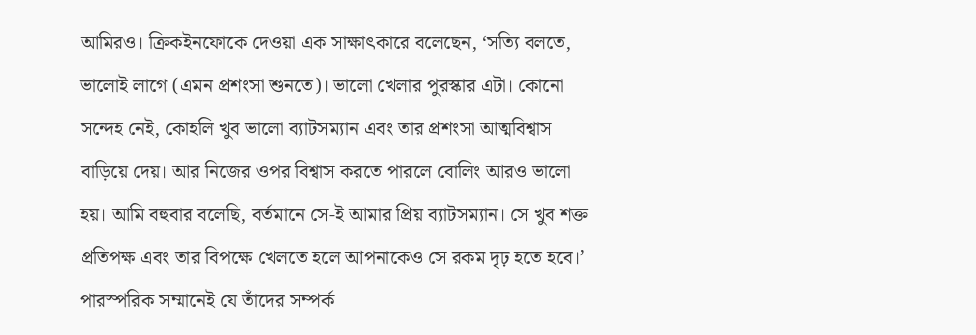আমিরও। ক্রিকইনফোকে দেওয়া এক সাক্ষাৎকারে বলেছেন, ‘সত্যি বলতে, ভালোই লাগে (এমন প্রশংসা শুনতে)। ভালো খেলার পুরস্কার এটা। কোনো সন্দেহ নেই, কোহলি খুব ভালো ব্যাটসম্যান এবং তার প্রশংসা আত্মবিশ্বাস বাড়িয়ে দেয়। আর নিজের ওপর বিশ্বাস করতে পারলে বোলিং আরও ভালো হয়। আমি বহুবার বলেছি, বর্তমানে সে-ই আমার প্রিয় ব্যাটসম্যান। সে খুব শক্ত প্রতিপক্ষ এবং তার বিপক্ষে খেলতে হলে আপনাকেও সে রকম দৃঢ় হতে হবে।’ পারস্পরিক সম্মানেই যে তাঁদের সম্পর্ক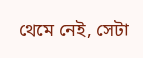থেমে নেই, সেটা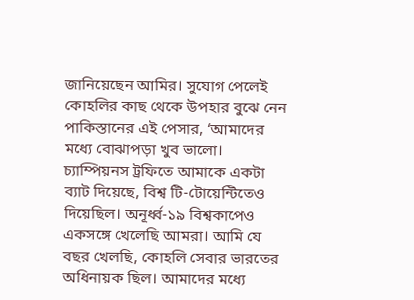জানিয়েছেন আমির। সুযোগ পেলেই কোহলির কাছ থেকে উপহার বুঝে নেন পাকিস্তানের এই পেসার, ‘আমাদের মধ্যে বোঝাপড়া খুব ভালো। চ্যাম্পিয়নস ট্রফিতে আমাকে একটা ব্যাট দিয়েছে, বিশ্ব টি-টোয়েন্টিতেও দিয়েছিল। অনূর্ধ্ব-১৯ বিশ্বকাপেও একসঙ্গে খেলেছি আমরা। আমি যে বছর খেলছি, কোহলি সেবার ভারতের অধিনায়ক ছিল। আমাদের মধ্যে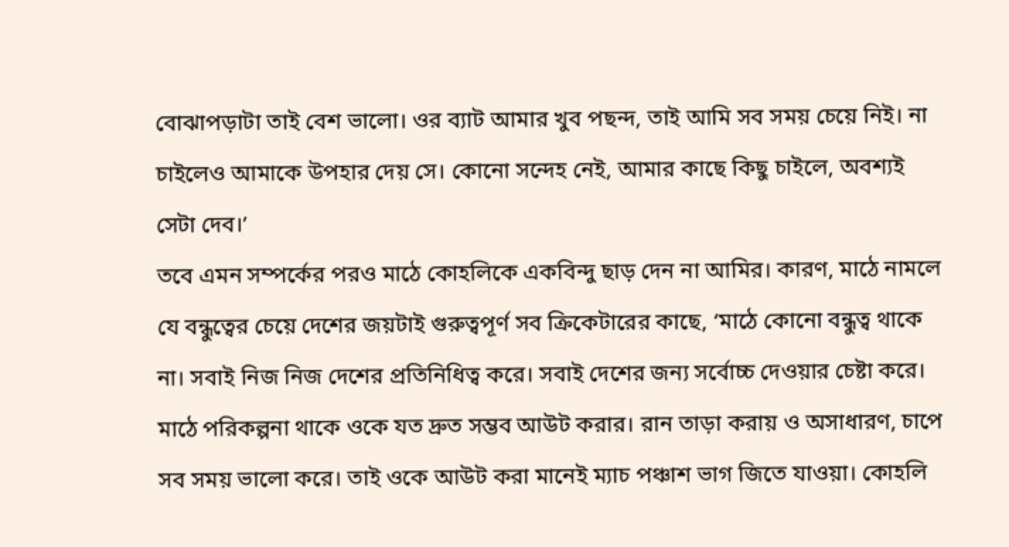বোঝাপড়াটা তাই বেশ ভালো। ওর ব্যাট আমার খুব পছন্দ, তাই আমি সব সময় চেয়ে নিই। না চাইলেও আমাকে উপহার দেয় সে। কোনো সন্দেহ নেই, আমার কাছে কিছু চাইলে, অবশ্যই সেটা দেব।’
তবে এমন সম্পর্কের পরও মাঠে কোহলিকে একবিন্দু ছাড় দেন না আমির। কারণ, মাঠে নামলে যে বন্ধুত্বের চেয়ে দেশের জয়টাই গুরুত্বপূর্ণ সব ক্রিকেটারের কাছে, ‘মাঠে কোনো বন্ধুত্ব থাকে না। সবাই নিজ নিজ দেশের প্রতিনিধিত্ব করে। সবাই দেশের জন্য সর্বোচ্চ দেওয়ার চেষ্টা করে। মাঠে পরিকল্পনা থাকে ওকে যত দ্রুত সম্ভব আউট করার। রান তাড়া করায় ও অসাধারণ, চাপে সব সময় ভালো করে। তাই ওকে আউট করা মানেই ম্যাচ পঞ্চাশ ভাগ জিতে যাওয়া। কোহলি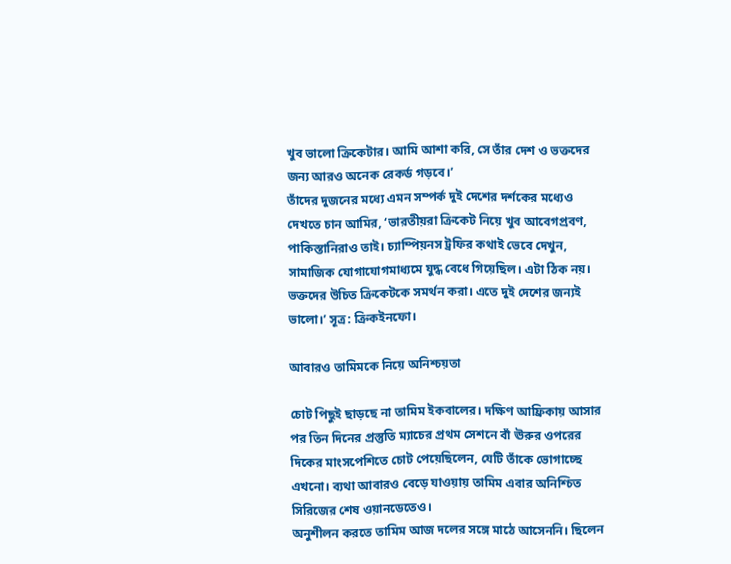খুব ভালো ক্রিকেটার। আমি আশা করি, সে তাঁর দেশ ও ভক্তদের জন্য আরও অনেক রেকর্ড গড়বে।’
তাঁদের দুজনের মধ্যে এমন সম্পর্ক দুই দেশের দর্শকের মধ্যেও দেখতে চান আমির, ‘ভারতীয়রা ক্রিকেট নিয়ে খুব আবেগপ্রবণ, পাকিস্তানিরাও তাই। চ্যাম্পিয়নস ট্রফির কথাই ভেবে দেখুন, সামাজিক যোগাযোগমাধ্যমে যুদ্ধ বেধে গিয়েছিল। এটা ঠিক নয়। ভক্তদের উচিত ক্রিকেটকে সমর্থন করা। এতে দুই দেশের জন্যই ভালো।’ সূত্র: ক্রিকইনফো।

আবারও তামিমকে নিয়ে অনিশ্চয়তা

চোট পিছুই ছাড়ছে না তামিম ইকবালের। দক্ষিণ আফ্রিকায় আসার পর তিন দিনের প্রস্তুতি ম্যাচের প্রথম সেশনে বাঁ ঊরুর ওপরের দিকের মাংসপেশিতে চোট পেয়েছিলেন, যেটি তাঁকে ভোগাচ্ছে এখনো। ব্যথা আবারও বেড়ে যাওয়ায় তামিম এবার অনিশ্চিত সিরিজের শেষ ওয়ানডেতেও।
অনুশীলন করতে তামিম আজ দলের সঙ্গে মাঠে আসেননি। ছিলেন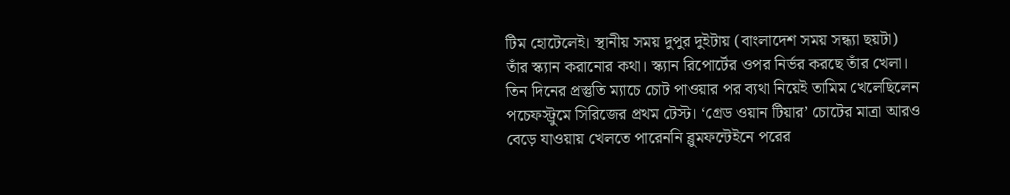টিম হোটেলেই। স্থানীয় সময় দুপুর দুইটায় (বাংলাদেশ সময় সন্ধ্যা ছয়টা) তাঁর স্ক্যান করানোর কথা। স্ক্যান রিপোর্টের ওপর নির্ভর করছে তাঁর খেলা।
তিন দিনের প্রস্তুতি ম্যাচে চোট পাওয়ার পর ব্যথা নিয়েই তামিম খেলেছিলেন পচেফস্ট্রুমে সিরিজের প্রথম টেস্ট। ‘গ্রেড ওয়ান টিয়ার’ চোটের মাত্রা আরও বেড়ে যাওয়ায় খেলতে পারেননি ব্লুমফন্টেইনে পরের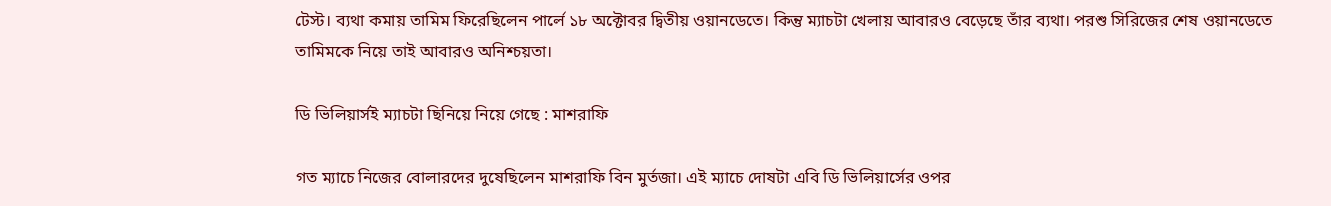টেস্ট। ব্যথা কমায় তামিম ফিরেছিলেন পার্লে ১৮ অক্টোবর দ্বিতীয় ওয়ানডেতে। কিন্তু ম্যাচটা খেলায় আবারও বেড়েছে তাঁর ব্যথা। পরশু সিরিজের শেষ ওয়ানডেতে তামিমকে নিয়ে তাই আবারও অনিশ্চয়তা।

ডি ভিলিয়ার্সই ম্যাচটা ছিনিয়ে নিয়ে গেছে : মাশরাফি

গত ম্যাচে নিজের বোলারদের দুষেছিলেন মাশরাফি বিন মুর্তজা। এই ম্যাচে দোষটা এবি ডি ভিলিয়ার্সের ওপর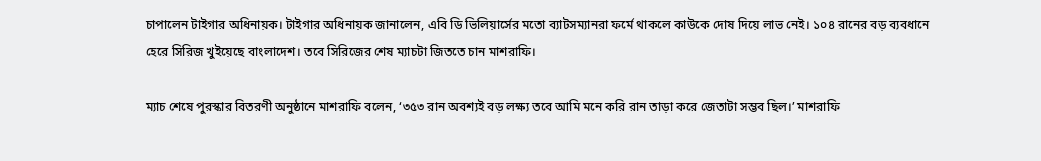চাপালেন টাইগার অধিনায়ক। টাইগার অধিনায়ক জানালেন, এবি ডি ভিলিয়ার্সের মতো ব্যাটসম্যানরা ফর্মে থাকলে কাউকে দোষ দিয়ে লাভ নেই। ১০৪ রানের বড় ব্যবধানে হেরে সিরিজ খুইয়েছে বাংলাদেশ। তবে সিরিজের শেষ ম্যাচটা জিততে চান মাশরাফি।

ম্যাচ শেষে পুরস্কার বিতরণী অনুষ্ঠানে মাশরাফি বলেন, ‘৩৫৩ রান অবশ্যই বড় লক্ষ্য তবে আমি মনে করি রান তাড়া করে জেতাটা সম্ভব ছিল।’ মাশরাফি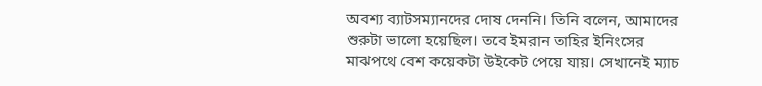অবশ্য ব্যাটসম্যানদের দোষ দেননি। তিনি বলেন, আমাদের শুরুটা ভালো হয়েছিল। তবে ইমরান তাহির ইনিংসের মাঝপথে বেশ কয়েকটা উইকেট পেয়ে যায়। সেখানেই ম্যাচ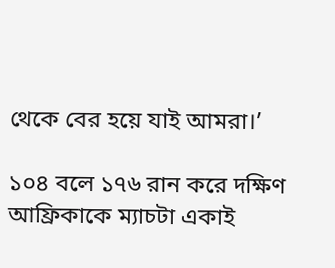থেকে বের হয়ে যাই আমরা।’

১০৪ বলে ১৭৬ রান করে দক্ষিণ আফ্রিকাকে ম্যাচটা একাই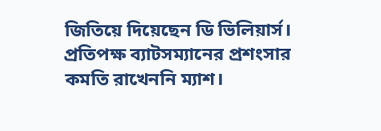জিতিয়ে দিয়েছেন ডি ভিলিয়ার্স। প্রতিপক্ষ ব্যাটসম্যানের প্রশংসার কমতি রাখেননি ম্যাশ।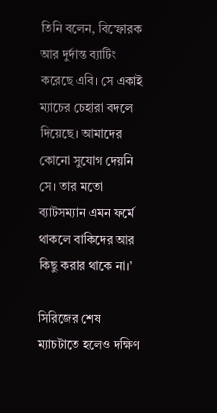তিনি বলেন, বিস্ফোরক আর দুর্দান্ত ব্যাটিং করেছে এবি। সে একাই ম্যাচের চেহারা বদলে দিয়েছে। আমাদের কোনো সুযোগ দেয়নি সে। তার মতো ব্যাটসম্যান এমন ফর্মে থাকলে বাকিদের আর কিছু করার থাকে না।’

সিরিজের শেষ ম্যাচটাতে হলেও দক্ষিণ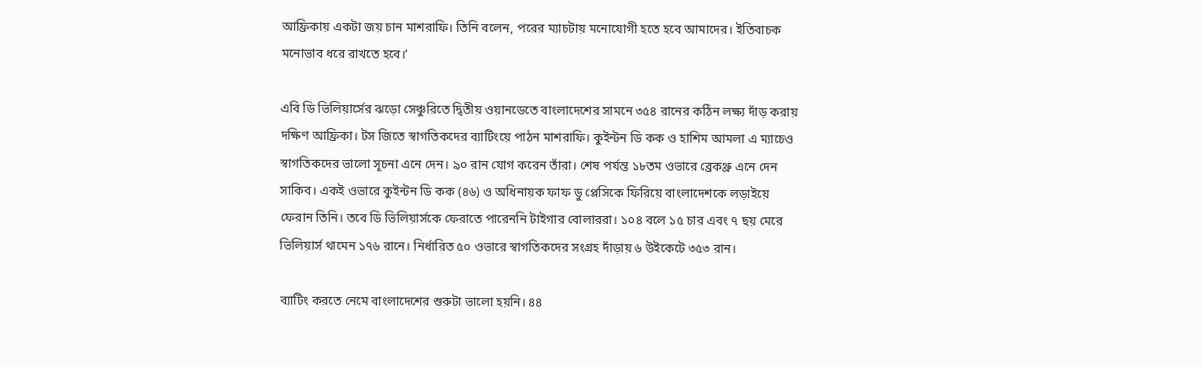আফ্রিকায় একটা জয় চান মাশরাফি। তিনি বলেন, পরের ম্যাচটায় মনোযোগী হতে হবে আমাদের। ইতিবাচক মনোভাব ধরে রাখতে হবে।’

এবি ডি ভিলিয়ার্সের ঝড়ো সেঞ্চুরিতে দ্বিতীয় ওয়ানডেতে বাংলাদেশের সামনে ৩৫৪ রানের কঠিন লক্ষ্য দাঁড় করায় দক্ষিণ আফ্রিকা। টস জিতে স্বাগতিকদের ব্যাটিংয়ে পাঠন মাশরাফি। কুইন্টন ডি কক ও হাশিম আমলা এ ম্যাচেও স্বাগতিকদের ভালো সূচনা এনে দেন। ৯০ রান যোগ করেন তাঁরা। শেষ পর্যন্ত ১৮তম ওভারে ব্রেকথ্রু এনে দেন সাকিব। একই ওভারে কুইন্টন ডি কক (৪৬) ও অধিনায়ক ফাফ ডু প্লেসিকে ফিরিয়ে বাংলাদেশকে লড়াইয়ে ফেরান তিনি। তবে ডি ভিলিয়ার্সকে ফেরাতে পারেননি টাইগার বোলাররা। ১০৪ বলে ১৫ চার এবং ৭ ছয় মেরে ভিলিয়ার্স থামেন ১৭৬ রানে। নির্ধারিত ৫০ ওভারে স্বাগতিকদের সংগ্রহ দাঁড়ায় ৬ উইকেটে ৩৫৩ রান।

ব্যাটিং করতে নেমে বাংলাদেশের শুরুটা ভালো হয়নি। ৪৪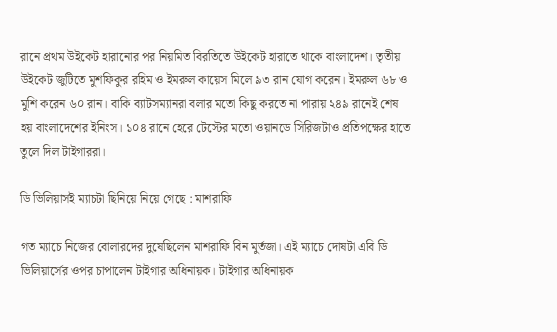রানে প্রথম উইকেট হারানোর পর নিয়মিত বিরতিতে উইকেট হারাতে থাকে বাংলাদেশ। তৃতীয় উইকেট জুটিতে মুশফিকুর রহিম ও ইমরুল কায়েস মিলে ৯৩ রান যোগ করেন। ইমরুল ৬৮ ও মুশি করেন ৬০ রান। বাকি ব্যাটসম্যানরা বলার মতো কিছু করতে না পারায় ২৪৯ রানেই শেষ হয় বাংলাদেশের ইনিংস। ১০৪ রানে হেরে টেস্টের মতো ওয়ানডে সিরিজটাও প্রতিপক্ষের হাতে তুলে দিল টাইগাররা।

ডি ভিলিয়ার্সই ম্যাচটা ছিনিয়ে নিয়ে গেছে : মাশরাফি

গত ম্যাচে নিজের বোলারদের দুষেছিলেন মাশরাফি বিন মুর্তজা। এই ম্যাচে দোষটা এবি ডি ভিলিয়ার্সের ওপর চাপালেন টাইগার অধিনায়ক। টাইগার অধিনায়ক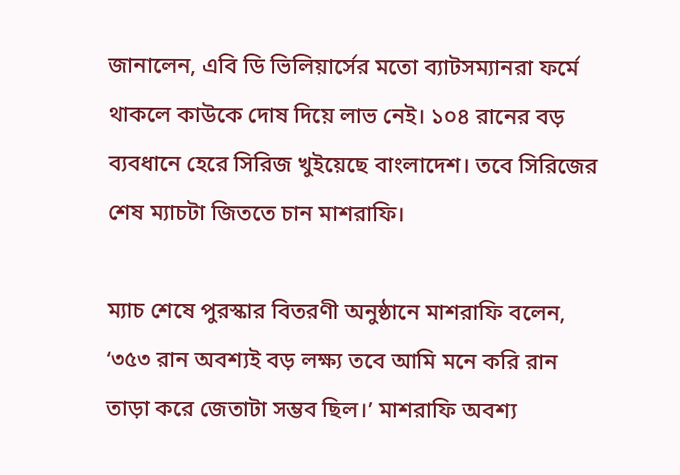জানালেন, এবি ডি ভিলিয়ার্সের মতো ব্যাটসম্যানরা ফর্মে থাকলে কাউকে দোষ দিয়ে লাভ নেই। ১০৪ রানের বড় ব্যবধানে হেরে সিরিজ খুইয়েছে বাংলাদেশ। তবে সিরিজের শেষ ম্যাচটা জিততে চান মাশরাফি।

ম্যাচ শেষে পুরস্কার বিতরণী অনুষ্ঠানে মাশরাফি বলেন, ‘৩৫৩ রান অবশ্যই বড় লক্ষ্য তবে আমি মনে করি রান তাড়া করে জেতাটা সম্ভব ছিল।’ মাশরাফি অবশ্য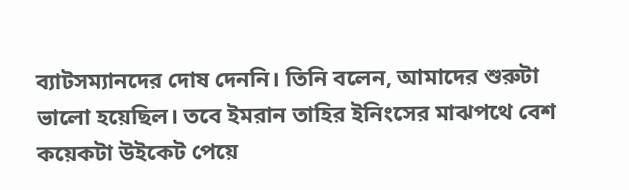ব্যাটসম্যানদের দোষ দেননি। তিনি বলেন, আমাদের শুরুটা ভালো হয়েছিল। তবে ইমরান তাহির ইনিংসের মাঝপথে বেশ কয়েকটা উইকেট পেয়ে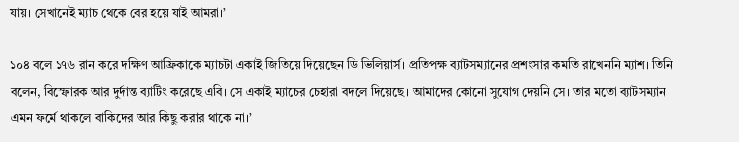যায়। সেখানেই ম্যাচ থেকে বের হয়ে যাই আমরা।’

১০৪ বলে ১৭৬ রান করে দক্ষিণ আফ্রিকাকে ম্যাচটা একাই জিতিয়ে দিয়েছেন ডি ভিলিয়ার্স। প্রতিপক্ষ ব্যাটসম্যানের প্রশংসার কমতি রাখেননি ম্যাশ। তিনি বলেন, বিস্ফোরক আর দুর্দান্ত ব্যাটিং করেছে এবি। সে একাই ম্যাচের চেহারা বদলে দিয়েছে। আমাদের কোনো সুযোগ দেয়নি সে। তার মতো ব্যাটসম্যান এমন ফর্মে থাকলে বাকিদের আর কিছু করার থাকে না।’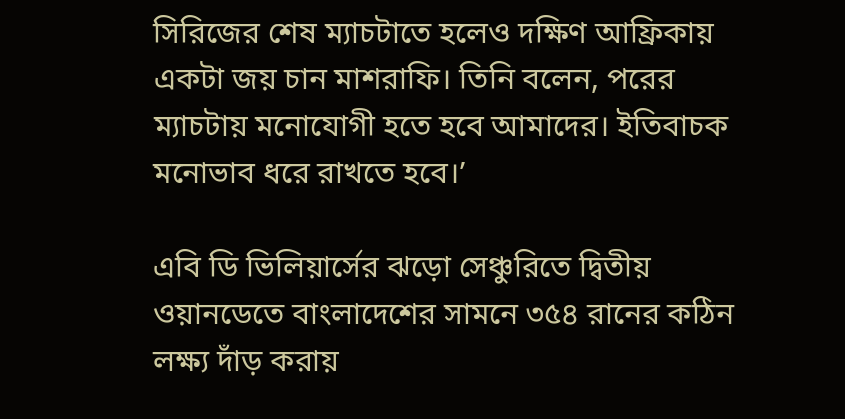সিরিজের শেষ ম্যাচটাতে হলেও দক্ষিণ আফ্রিকায় একটা জয় চান মাশরাফি। তিনি বলেন, পরের ম্যাচটায় মনোযোগী হতে হবে আমাদের। ইতিবাচক মনোভাব ধরে রাখতে হবে।’

এবি ডি ভিলিয়ার্সের ঝড়ো সেঞ্চুরিতে দ্বিতীয় ওয়ানডেতে বাংলাদেশের সামনে ৩৫৪ রানের কঠিন লক্ষ্য দাঁড় করায়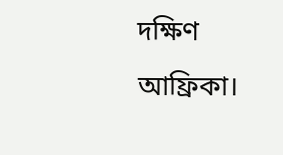দক্ষিণ আফ্রিকা।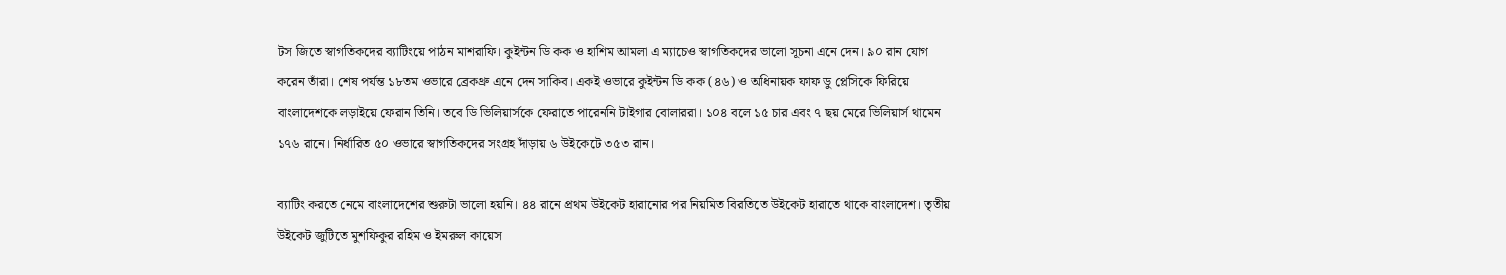টস জিতে স্বাগতিকদের ব্যাটিংয়ে পাঠন মাশরাফি। কুইন্টন ডি কক ও হাশিম আমলা এ ম্যাচেও স্বাগতিকদের ভালো সূচনা এনে দেন। ৯০ রান যোগ করেন তাঁরা। শেষ পর্যন্ত ১৮তম ওভারে ব্রেকথ্রু এনে দেন সাকিব। একই ওভারে কুইন্টন ডি কক (৪৬) ও অধিনায়ক ফাফ ডু প্লেসিকে ফিরিয়ে বাংলাদেশকে লড়াইয়ে ফেরান তিনি। তবে ডি ভিলিয়ার্সকে ফেরাতে পারেননি টাইগার বোলাররা। ১০৪ বলে ১৫ চার এবং ৭ ছয় মেরে ভিলিয়ার্স থামেন ১৭৬ রানে। নির্ধারিত ৫০ ওভারে স্বাগতিকদের সংগ্রহ দাঁড়ায় ৬ উইকেটে ৩৫৩ রান।

ব্যাটিং করতে নেমে বাংলাদেশের শুরুটা ভালো হয়নি। ৪৪ রানে প্রথম উইকেট হারানোর পর নিয়মিত বিরতিতে উইকেট হারাতে থাকে বাংলাদেশ। তৃতীয় উইকেট জুটিতে মুশফিকুর রহিম ও ইমরুল কায়েস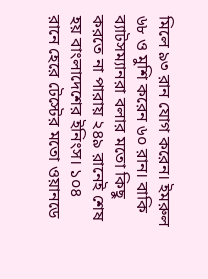মিলে ৯৩ রান যোগ করেন। ইমরুল ৬৮ ও মুশি করেন ৬০ রান। বাকি ব্যাটসম্যানরা বলার মতো কিছু করতে না পারায় ২৪৯ রানেই শেষ হয় বাংলাদেশের ইনিংস। ১০৪ রানে হেরে টেস্টের মতো ওয়ানডে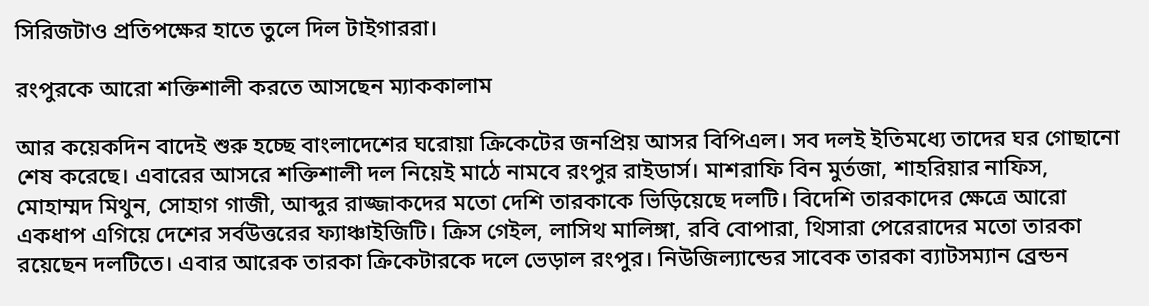সিরিজটাও প্রতিপক্ষের হাতে তুলে দিল টাইগাররা।

রংপুরকে আরো শক্তিশালী করতে আসছেন ম্যাককালাম

আর কয়েকদিন বাদেই শুরু হচ্ছে বাংলাদেশের ঘরোয়া ক্রিকেটের জনপ্রিয় আসর বিপিএল। সব দলই ইতিমধ্যে তাদের ঘর গোছানো শেষ করেছে। এবারের আসরে শক্তিশালী দল নিয়েই মাঠে নামবে রংপুর রাইডার্স। মাশরাফি বিন মুর্তজা, শাহরিয়ার নাফিস, মোহাম্মদ মিথুন, সোহাগ গাজী, আব্দুর রাজ্জাকদের মতো দেশি তারকাকে ভিড়িয়েছে দলটি। বিদেশি তারকাদের ক্ষেত্রে আরো একধাপ এগিয়ে দেশের সর্বউত্তরের ফ্যাঞ্চাইজিটি। ক্রিস গেইল, লাসিথ মালিঙ্গা, রবি বোপারা, থিসারা পেরেরাদের মতো তারকা রয়েছেন দলটিতে। এবার আরেক তারকা ক্রিকেটারকে দলে ভেড়াল রংপুর। নিউজিল্যান্ডের সাবেক তারকা ব্যাটসম্যান ব্রেন্ডন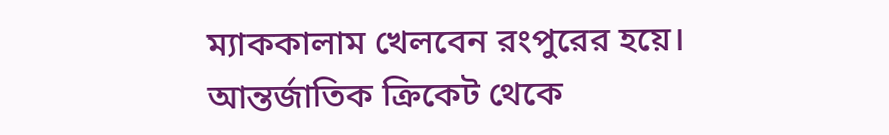ম্যাককালাম খেলবেন রংপুরের হয়ে।
আন্তর্জাতিক ক্রিকেট থেকে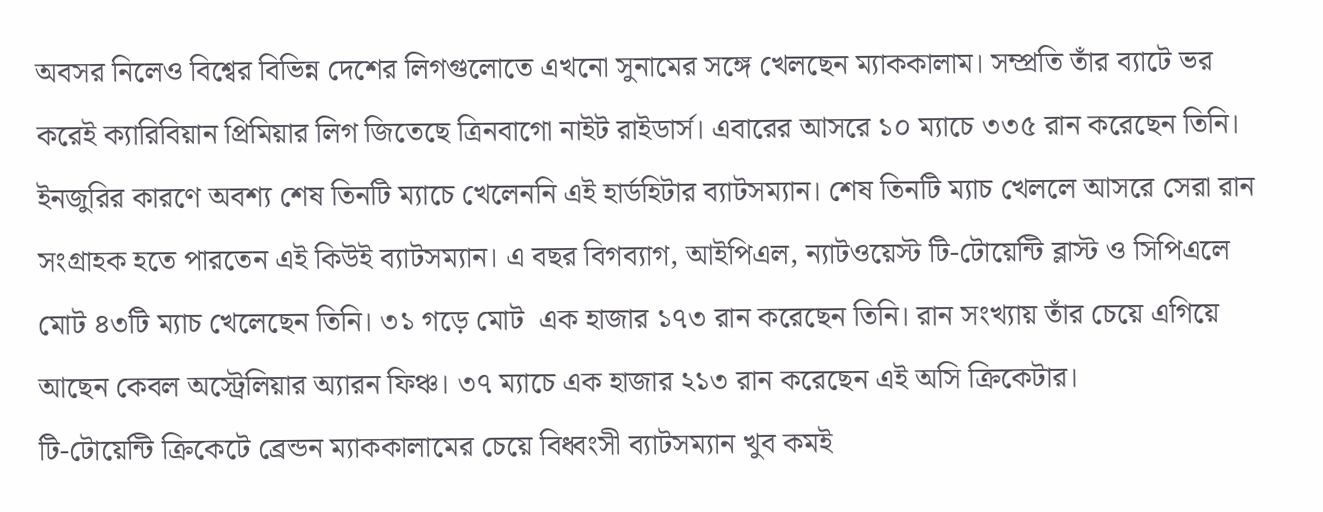অবসর নিলেও বিশ্বের বিভিন্ন দেশের লিগগুলোতে এখনো সুনামের সঙ্গে খেলছেন ম্যাককালাম। সম্প্রতি তাঁর ব্যাটে ভর করেই ক্যারিবিয়ান প্রিমিয়ার লিগ জিতেছে ত্রিনবাগো নাইট রাইডার্স। এবারের আসরে ১০ ম্যাচে ৩৩৫ রান করেছেন তিনি। ইনজুরির কারণে অবশ্য শেষ তিনটি ম্যাচে খেলেননি এই হার্ডহিটার ব্যাটসম্যান। শেষ তিনটি ম্যাচ খেললে আসরে সেরা রান সংগ্রাহক হতে পারতেন এই কিউই ব্যাটসম্যান। এ বছর বিগব্যাগ, আইপিএল, ন্যাটওয়েস্ট টি-টোয়েন্টি ব্লাস্ট ও সিপিএলে মোট ৪৩টি ম্যাচ খেলেছেন তিনি। ৩১ গড়ে মোট  এক হাজার ১৭৩ রান করেছেন তিনি। রান সংখ্যায় তাঁর চেয়ে এগিয়ে আছেন কেবল অস্ট্রেলিয়ার অ্যারন ফিঞ্চ। ৩৭ ম্যাচে এক হাজার ২১৩ রান করেছেন এই অসি ক্রিকেটার।
টি-টোয়েন্টি ক্রিকেটে ব্রেন্ডন ম্যাককালামের চেয়ে বিধ্বংসী ব্যাটসম্যান খুব কমই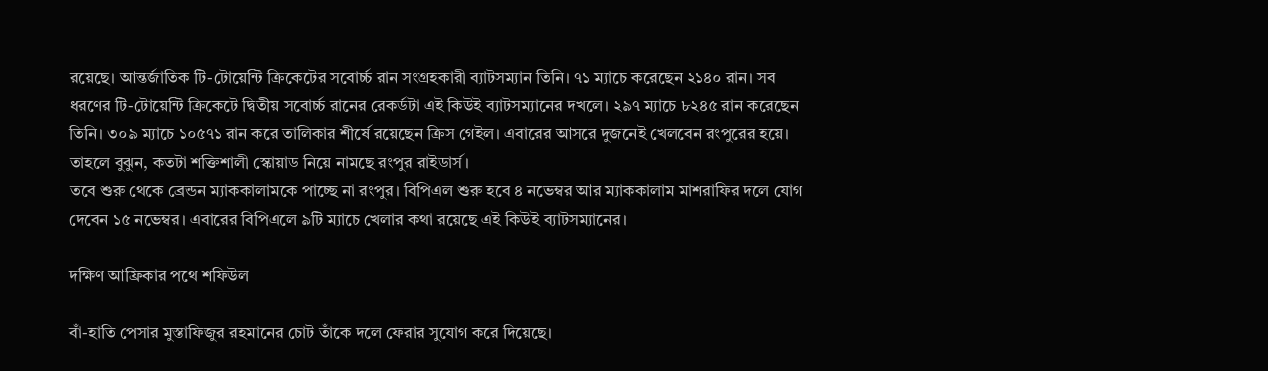রয়েছে। আন্তর্জাতিক টি-টোয়েন্টি ক্রিকেটের সবোর্চ্চ রান সংগ্রহকারী ব্যাটসম্যান তিনি। ৭১ ম্যাচে করেছেন ২১৪০ রান। সব ধরণের টি-টোয়েন্টি ক্রিকেটে দ্বিতীয় সবোর্চ্চ রানের রেকর্ডটা এই কিউই ব্যাটসম্যানের দখলে। ২৯৭ ম্যাচে ৮২৪৫ রান করেছেন তিনি। ৩০৯ ম্যাচে ১০৫৭১ রান করে তালিকার শীর্ষে রয়েছেন ক্রিস গেইল। এবারের আসরে দুজনেই খেলবেন রংপুরের হয়ে। তাহলে বুঝুন, কতটা শক্তিশালী স্কোয়াড নিয়ে নামছে রংপুর রাইডার্স।
তবে শুরু থেকে ব্রেন্ডন ম্যাককালামকে পাচ্ছে না রংপুর। বিপিএল শুরু হবে ৪ নভেম্বর আর ম্যাককালাম মাশরাফির দলে যোগ দেবেন ১৫ নভেম্বর। এবারের বিপিএলে ৯টি ম্যাচে খেলার কথা রয়েছে এই কিউই ব্যাটসম্যানের।

দক্ষিণ আফ্রিকার পথে শফিউল

বাঁ-হাতি পেসার মুস্তাফিজুর রহমানের চোট তাঁকে দলে ফেরার সুযোগ করে দিয়েছে।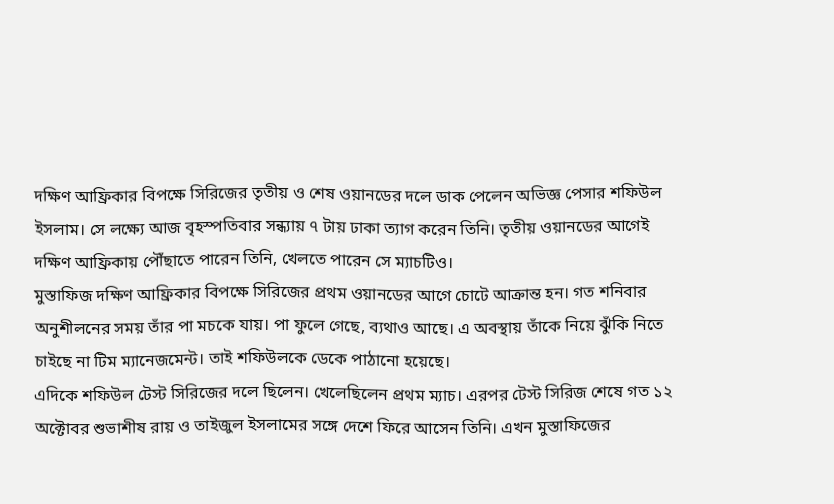দক্ষিণ আফ্রিকার বিপক্ষে সিরিজের তৃতীয় ও শেষ ওয়ানডের দলে ডাক পেলেন অভিজ্ঞ পেসার শফিউল ইসলাম। সে লক্ষ্যে আজ বৃহস্পতিবার সন্ধ্যায় ৭ টায় ঢাকা ত্যাগ করেন তিনি। তৃতীয় ওয়ানডের আগেই দক্ষিণ আফ্রিকায় পৌঁছাতে পারেন তিনি, খেলতে পারেন সে ম্যাচটিও।
মুস্তাফিজ দক্ষিণ আফ্রিকার বিপক্ষে সিরিজের প্রথম ওয়ানডের আগে চোটে আক্রান্ত হন। গত শনিবার অনুশীলনের সময় তাঁর পা মচকে যায়। পা ফুলে গেছে, ব্যথাও আছে। এ অবস্থায় তাঁকে নিয়ে ঝুঁকি নিতে চাইছে না টিম ম্যানেজমেন্ট। তাই শফিউলকে ডেকে পাঠানো হয়েছে।
এদিকে শফিউল টেস্ট সিরিজের দলে ছিলেন। খেলেছিলেন প্রথম ম্যাচ। এরপর টেস্ট সিরিজ শেষে গত ১২ অক্টোবর শুভাশীষ রায় ও তাইজুল ইসলামের সঙ্গে দেশে ফিরে আসেন তিনি। এখন মুস্তাফিজের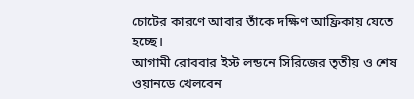চোটের কারণে আবার তাঁকে দক্ষিণ আফ্রিকায় যেতে হচ্ছে।
আগামী রোববার ইস্ট লন্ডনে সিরিজের তৃতীয় ও শেষ ওয়ানডে খেলবেন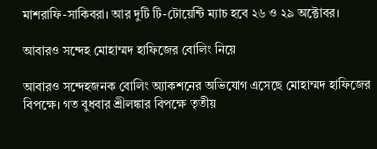মাশরাফি-সাকিবরা। আর দুটি টি-টোয়েন্টি ম্যাচ হবে ২৬ ও ২৯ অক্টোবর।

আবারও সন্দেহ মোহাম্মদ হাফিজের বোলিং নিয়ে

আবারও সন্দেহজনক বোলিং অ্যাকশনের অভিযোগ এসেছে মোহাম্মদ হাফিজের বিপক্ষে। গত বুধবার শ্রীলঙ্কার বিপক্ষে তৃতীয়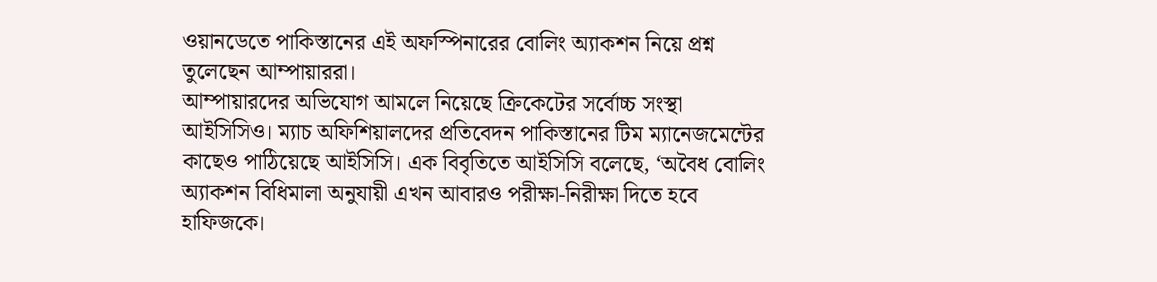ওয়ানডেতে পাকিস্তানের এই অফস্পিনারের বোলিং অ্যাকশন নিয়ে প্রশ্ন তুলেছেন আম্পায়াররা।
আম্পায়ারদের অভিযোগ আমলে নিয়েছে ক্রিকেটের সর্বোচ্চ সংস্থা আইসিসিও। ম্যাচ অফিশিয়ালদের প্রতিবেদন পাকিস্তানের টিম ম্যানেজমেন্টের কাছেও পাঠিয়েছে আইসিসি। এক বিবৃতিতে আইসিসি বলেছে, ‘অবৈধ বোলিং অ্যাকশন বিধিমালা অনুযায়ী এখন আবারও পরীক্ষা-নিরীক্ষা দিতে হবে হাফিজকে।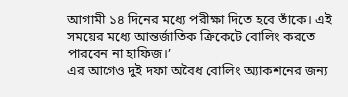আগামী ১৪ দিনের মধ্যে পরীক্ষা দিতে হবে তাঁকে। এই সময়ের মধ্যে আন্তর্জাতিক ক্রিকেটে বোলিং করতে পারবেন না হাফিজ।’
এর আগেও দুই দফা অবৈধ বোলিং অ্যাকশনের জন্য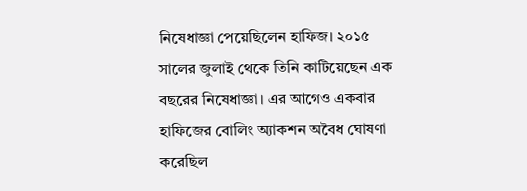নিষেধাজ্ঞা পেয়েছিলেন হাফিজ। ২০১৫ সালের জুলাই থেকে তিনি কাটিয়েছেন এক বছরের নিষেধাজ্ঞা। এর আগেও একবার হাফিজের বোলিং অ্যাকশন অবৈধ ঘোষণা করেছিল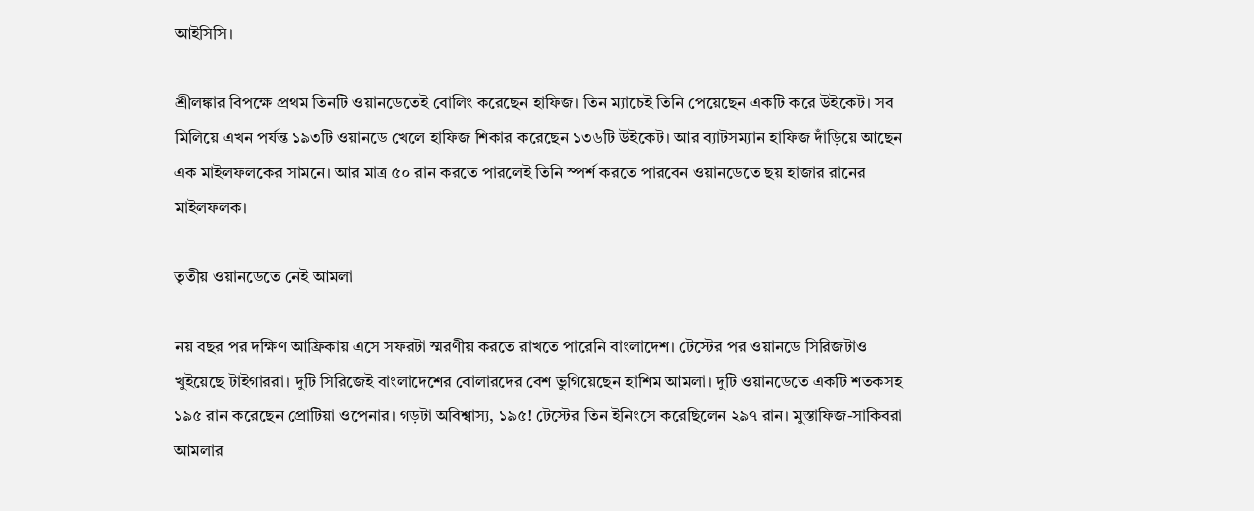আইসিসি।

শ্রীলঙ্কার বিপক্ষে প্রথম তিনটি ওয়ানডেতেই বোলিং করেছেন হাফিজ। তিন ম্যাচেই তিনি পেয়েছেন একটি করে উইকেট। সব মিলিয়ে এখন পর্যন্ত ১৯৩টি ওয়ানডে খেলে হাফিজ শিকার করেছেন ১৩৬টি উইকেট। আর ব্যাটসম্যান হাফিজ দাঁড়িয়ে আছেন এক মাইলফলকের সামনে। আর মাত্র ৫০ রান করতে পারলেই তিনি স্পর্শ করতে পারবেন ওয়ানডেতে ছয় হাজার রানের মাইলফলক।

তৃতীয় ওয়ানডেতে নেই আমলা

নয় বছর পর দক্ষিণ আফ্রিকায় এসে সফরটা স্মরণীয় করতে রাখতে পারেনি বাংলাদেশ। টেস্টের পর ওয়ানডে সিরিজটাও খুইয়েছে টাইগাররা। দুটি সিরিজেই বাংলাদেশের বোলারদের বেশ ভুগিয়েছেন হাশিম আমলা। দুটি ওয়ানডেতে একটি শতকসহ ১৯৫ রান করেছেন প্রোটিয়া ওপেনার। গড়টা অবিশ্বাস্য, ১৯৫! টেস্টের তিন ইনিংসে করেছিলেন ২৯৭ রান। মুস্তাফিজ-সাকিবরা আমলার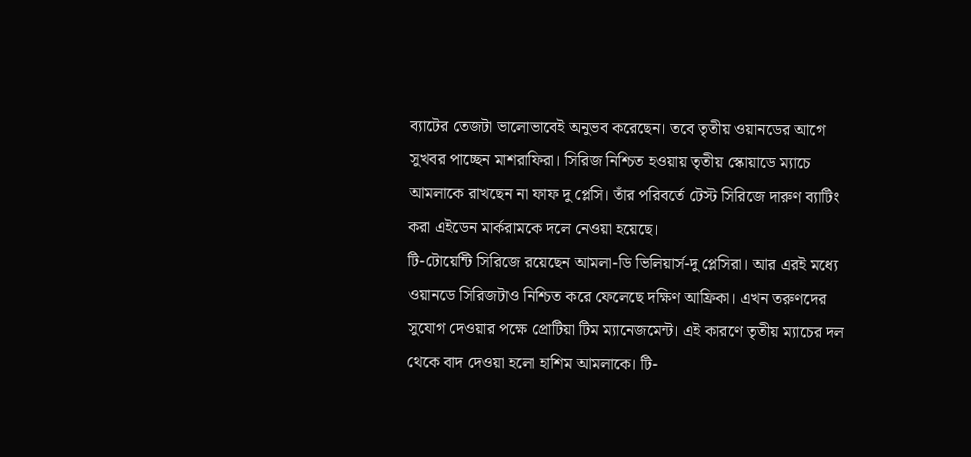ব্যাটের তেজটা ভালোভাবেই অনুভব করেছেন। তবে তৃতীয় ওয়ানডের আগে সুখবর পাচ্ছেন মাশরাফিরা। সিরিজ নিশ্চিত হওয়ায় তৃতীয় স্কোয়াডে ম্যাচে আমলাকে রাখছেন না ফাফ দু প্লেসি। তাঁর পরিবর্তে টেস্ট সিরিজে দারুণ ব্যাটিং করা এইডেন মার্করামকে দলে নেওয়া হয়েছে।
টি-টোয়েন্টি সিরিজে রয়েছেন আমলা-ডি ভিলিয়ার্স-দু প্লেসিরা। আর এরই মধ্যে ওয়ানডে সিরিজটাও নিশ্চিত করে ফেলেছে দক্ষিণ আফ্রিকা। এখন তরুণদের সুযোগ দেওয়ার পক্ষে প্রোটিয়া টিম ম্যানেজমেন্ট। এই কারণে তৃতীয় ম্যাচের দল থেকে বাদ দেওয়া হলো হাশিম আমলাকে। টি-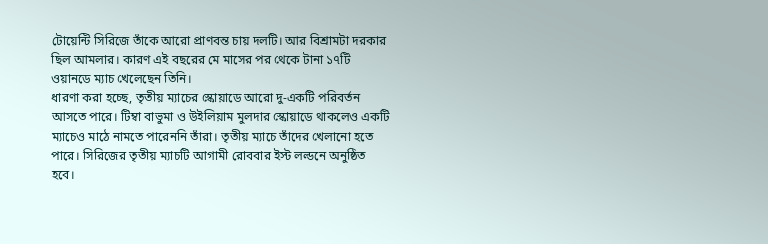টোয়েন্টি সিরিজে তাঁকে আরো প্রাণবন্ত চায় দলটি। আর বিশ্রামটা দরকার ছিল আমলার। কারণ এই বছরের মে মাসের পর থেকে টানা ১৭টি ওয়ানডে ম্যাচ খেলেছেন তিনি।
ধারণা করা হচ্ছে, তৃতীয় ম্যাচের স্কোয়াডে আরো দু-একটি পরিবর্তন আসতে পারে। টিম্বা বাভুমা ও উইলিয়াম মুলদার স্কোয়াডে থাকলেও একটি ম্যাচেও মাঠে নামতে পারেননি তাঁরা। তৃতীয় ম্যাচে তাঁদের খেলানো হতে পারে। সিরিজের তৃতীয় ম্যাচটি আগামী রোববার ইস্ট লল্ডনে অনুষ্ঠিত হবে।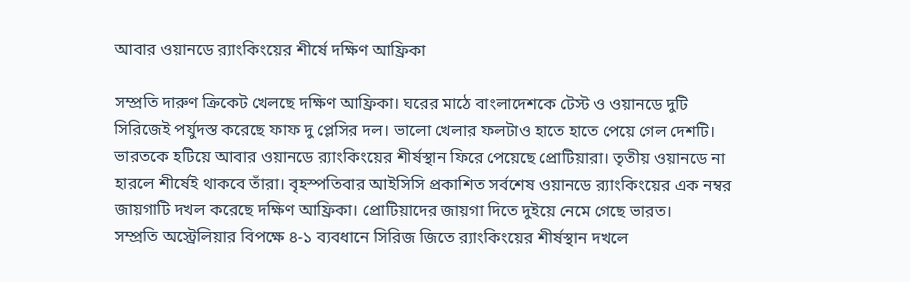আবার ওয়ানডে র‍্যাংকিংয়ের শীর্ষে দক্ষিণ আফ্রিকা

সম্প্রতি দারুণ ক্রিকেট খেলছে দক্ষিণ আফ্রিকা। ঘরের মাঠে বাংলাদেশকে টেস্ট ও ওয়ানডে দুটি সিরিজেই পর্যুদস্ত করেছে ফাফ দু প্লেসির দল। ভালো খেলার ফলটাও হাতে হাতে পেয়ে গেল দেশটি। ভারতকে হটিয়ে আবার ওয়ানডে র‍্যাংকিংয়ের শীর্ষস্থান ফিরে পেয়েছে প্রোটিয়ারা। তৃতীয় ওয়ানডে না হারলে শীর্ষেই থাকবে তাঁরা। বৃহস্পতিবার আইসিসি প্রকাশিত সর্বশেষ ওয়ানডে র‌্যাংকিংয়ের এক নম্বর জায়গাটি দখল করেছে দক্ষিণ আফ্রিকা। প্রোটিয়াদের জায়গা দিতে দুইয়ে নেমে গেছে ভারত।
সম্প্রতি অস্ট্রেলিয়ার বিপক্ষে ৪-১ ব্যবধানে সিরিজ জিতে র‌্যাংকিংয়ের শীর্ষস্থান দখলে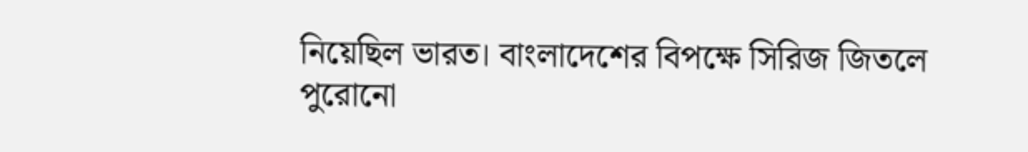নিয়েছিল ভারত। বাংলাদেশের বিপক্ষে সিরিজ জিতলে পুরোনো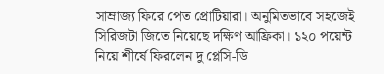সাম্রাজ্য ফিরে পেত প্রোটিয়ারা। অনুমিতভাবে সহজেই সিরিজটা জিতে নিয়েছে দক্ষিণ আফ্রিকা। ১২০ পয়েন্ট নিয়ে শীর্ষে ফিরলেন দু প্লেসি-ডি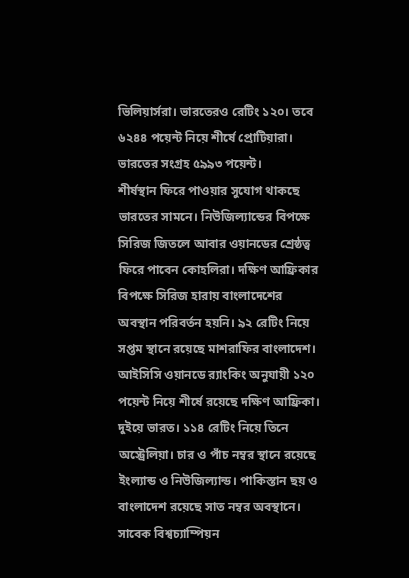ভিলিয়ার্সরা। ভারতেরও রেটিং ১২০। তবে ৬২৪৪ পয়েন্ট নিয়ে শীর্ষে প্রোটিয়ারা। ভারতের সংগ্রহ ৫৯৯৩ পয়েন্ট।
শীর্ষস্থান ফিরে পাওয়ার সুযোগ থাকছে ভারতের সামনে। নিউজিল্যান্ডের বিপক্ষে সিরিজ জিতলে আবার ওয়ানডের শ্রেষ্ঠত্ব ফিরে পাবেন কোহলিরা। দক্ষিণ আফ্রিকার বিপক্ষে সিরিজ হারায় বাংলাদেশের অবস্থান পরিবর্তন হয়নি। ৯২ রেটিং নিয়ে সপ্তম স্থানে রয়েছে মাশরাফির বাংলাদেশ।
আইসিসি ওয়ানডে র‌্যাংকিং অনুযায়ী ১২০ পয়েন্ট নিয়ে শীর্ষে রয়েছে দক্ষিণ আফ্রিকা। দুইয়ে ভারত। ১১৪ রেটিং নিয়ে তিনে অস্ট্রেলিয়া। চার ও পাঁচ নম্বর স্থানে রয়েছে ইংল্যান্ড ও নিউজিল্যান্ড। পাকিস্তান ছয় ও বাংলাদেশ রয়েছে সাত নম্বর অবস্থানে। সাবেক বিশ্বচ্যাম্পিয়ন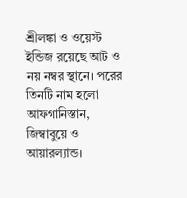শ্রীলঙ্কা ও ওয়েস্ট ইন্ডিজ রয়েছে আট ও নয় নম্বর স্থানে। পরের তিনটি নাম হলো আফগানিস্তান, জিম্বাবুয়ে ও আয়ারল্যান্ড।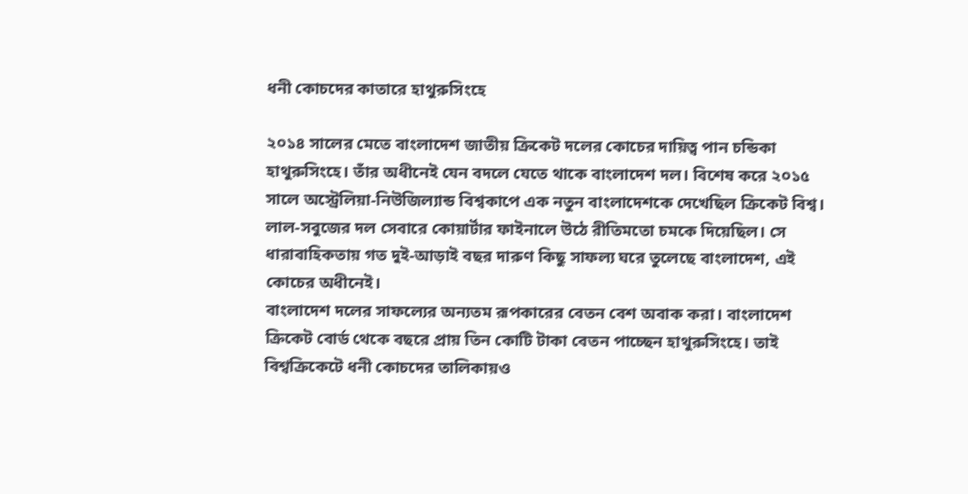ধনী কোচদের কাতারে হাথুরুসিংহে

২০১৪ সালের মেতে বাংলাদেশ জাতীয় ক্রিকেট দলের কোচের দায়িত্ব পান চন্ডিকা হাথুরুসিংহে। তাঁর অধীনেই যেন বদলে যেতে থাকে বাংলাদেশ দল। বিশেষ করে ২০১৫ সালে অস্ট্রেলিয়া-নিউজিল্যান্ড বিশ্বকাপে এক নতুন বাংলাদেশকে দেখেছিল ক্রিকেট বিশ্ব। লাল-সবুজের দল সেবারে কোয়ার্টার ফাইনালে উঠে রীতিমতো চমকে দিয়েছিল। সে ধারাবাহিকতায় গত দুই-আড়াই বছর দারুণ কিছু সাফল্য ঘরে তুলেছে বাংলাদেশ, এই কোচের অধীনেই।
বাংলাদেশ দলের সাফল্যের অন্যতম রূপকারের বেতন বেশ অবাক করা। বাংলাদেশ ক্রিকেট বোর্ড থেকে বছরে প্রায় তিন কোটি টাকা বেতন পাচ্ছেন হাথুরুসিংহে। তাই বিশ্বক্রিকেটে ধনী কোচদের তালিকায়ও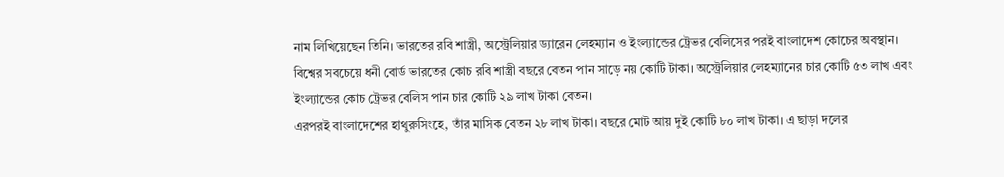নাম লিখিয়েছেন তিনি। ভারতের রবি শাস্ত্রী, অস্ট্রেলিয়ার ড্যারেন লেহম্যান ও ইংল্যান্ডের ট্রেভর বেলিসের পরই বাংলাদেশ কোচের অবস্থান।
বিশ্বের সবচেয়ে ধনী বোর্ড ভারতের কোচ রবি শাস্ত্রী বছরে বেতন পান সাড়ে নয় কোটি টাকা। অস্ট্রেলিয়ার লেহম্যানের চার কোটি ৫৩ লাখ এবং ইংল্যান্ডের কোচ ট্রেভর বেলিস পান চার কোটি ২৯ লাখ টাকা বেতন।
এরপরই বাংলাদেশের হাথুরুসিংহে, তাঁর মাসিক বেতন ২৮ লাখ টাকা। বছরে মোট আয় দুই কোটি ৮০ লাখ টাকা। এ ছাড়া দলের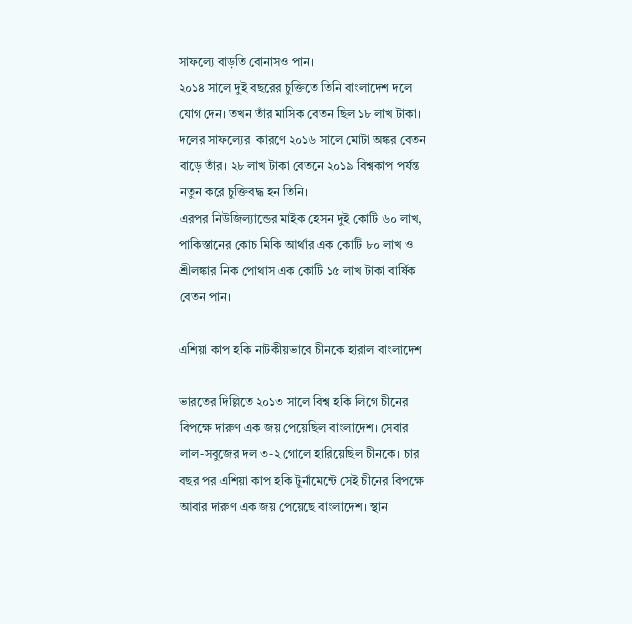সাফল্যে বাড়তি বোনাসও পান।
২০১৪ সালে দুই বছরের চুক্তিতে তিনি বাংলাদেশ দলে যোগ দেন। তখন তাঁর মাসিক বেতন ছিল ১৮ লাখ টাকা। দলের সাফল্যের  কারণে ২০১৬ সালে মোটা অঙ্কর বেতন বাড়ে তাঁর। ২৮ লাখ টাকা বেতনে ২০১৯ বিশ্বকাপ পর্যন্ত নতুন করে চুক্তিবদ্ধ হন তিনি।
এরপর নিউজিল্যান্ডের মাইক হেসন দুই কোটি ৬০ লাখ, পাকিস্তানের কোচ মিকি আর্থার এক কোটি ৮০ লাখ ও শ্রীলঙ্কার নিক পোথাস এক কোটি ১৫ লাখ টাকা বার্ষিক বেতন পান।

এশিয়া কাপ হকি নাটকীয়ভাবে চীনকে হারাল বাংলাদেশ

ভারতের দিল্লিতে ২০১৩ সালে বিশ্ব হকি লিগে চীনের বিপক্ষে দারুণ এক জয় পেয়েছিল বাংলাদেশ। সেবার লাল-সবুজের দল ৩-২ গোলে হারিয়েছিল চীনকে। চার বছর পর এশিয়া কাপ হকি টুর্নামেন্টে সেই চীনের বিপক্ষে আবার দারুণ এক জয় পেয়েছে বাংলাদেশ। স্থান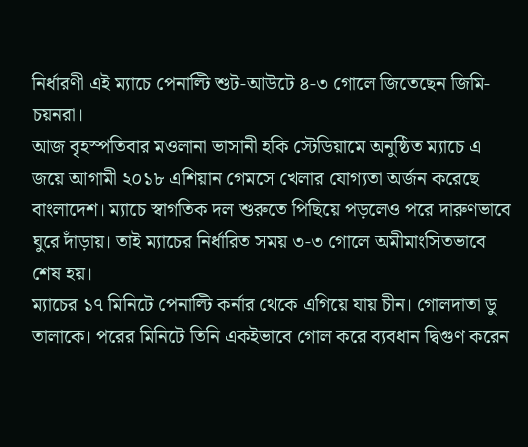নির্ধারণী এই ম্যাচে পেনাল্টি শুট-আউটে ৪-৩ গোলে জিতেছেন জিমি-চয়নরা।
আজ বৃহস্পতিবার মওলানা ভাসানী হকি স্টেডিয়ামে অনুষ্ঠিত ম্যাচে এ জয়ে আগামী ২০১৮ এশিয়ান গেমসে খেলার যোগ্যতা অর্জন করেছে বাংলাদেশ। ম্যাচে স্বাগতিক দল শুরুতে পিছিয়ে পড়লেও পরে দারুণভাবে ঘুরে দাঁড়ায়। তাই ম্যাচের নির্ধারিত সময় ৩-৩ গোলে অমীমাংসিতভাবে শেষ হয়।
ম্যাচের ১৭ মিনিটে পেনাল্টি কর্নার থেকে এগিয়ে যায় চীন। গোলদাতা ডু তালাকে। পরের মিনিটে তিনি একইভাবে গোল করে ব্যবধান দ্বিগুণ করেন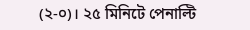(২-০)। ২৫ মিনিটে পেনাল্টি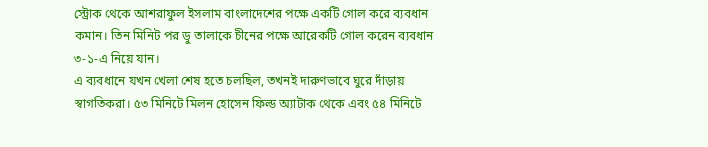স্ট্রোক থেকে আশরাফুল ইসলাম বাংলাদেশের পক্ষে একটি গোল করে ব্যবধান কমান। তিন মিনিট পর ডু তালাকে চীনের পক্ষে আরেকটি গোল করেন ব্যবধান ৩-১-এ নিয়ে যান।
এ ব্যবধানে যখন খেলা শেষ হতে চলছিল, তখনই দারুণভাবে ঘুরে দাঁড়ায় স্বাগতিকরা। ৫৩ মিনিটে মিলন হোসেন ফিল্ড অ্যাটাক থেকে এবং ৫৪ মিনিটে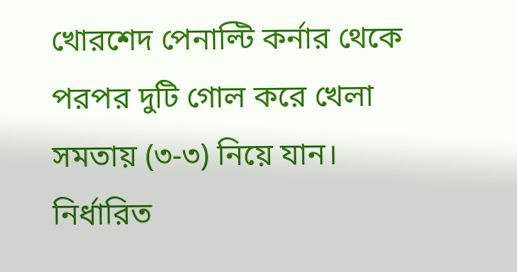খোরশেদ পেনাল্টি কর্নার থেকে পরপর দুটি গোল করে খেলা সমতায় (৩-৩) নিয়ে যান।
নির্ধারিত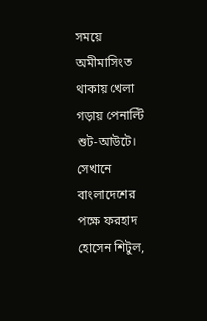সময়ে অমীমাসিংত থাকায় খেলা গড়ায় পেনাল্টি শুট-আউটে। সেখানে বাংলাদেশের পক্ষে ফরহাদ হোসেন শিটুল,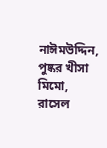নাঈমউদ্দিন, পুষ্কর খীসা মিমো, রাসেল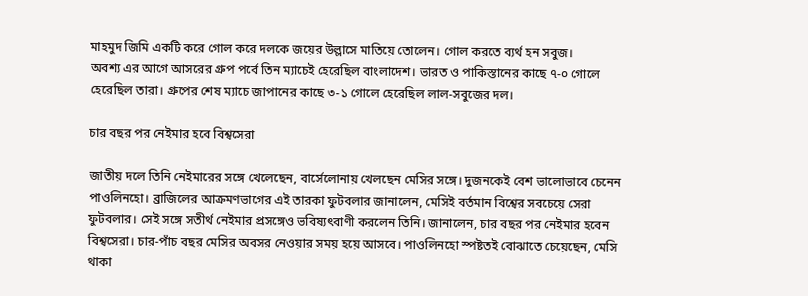মাহমুদ জিমি একটি করে গোল করে দলকে জয়ের উল্লাসে মাতিয়ে তোলেন। গোল করতে ব্যর্থ হন সবুজ।
অবশ্য এর আগে আসরের গ্রুপ পর্বে তিন ম্যাচেই হেরেছিল বাংলাদেশ। ভারত ও পাকিস্তানের কাছে ৭-০ গোলে হেরেছিল তারা। গ্রুপের শেষ ম্যাচে জাপানের কাছে ৩-১ গোলে হেরেছিল লাল-সবুজের দল।

চার বছর পর নেইমার হবে বিশ্বসেরা

জাতীয় দলে তিনি নেইমারের সঙ্গে খেলেছেন, বার্সেলোনায় খেলছেন মেসির সঙ্গে। দুজনকেই বেশ ভালোভাবে চেনেন পাওলিনহো। ব্রাজিলের আক্রমণভাগের এই তারকা ফুটবলার জানালেন, মেসিই বর্তমান বিশ্বের সবচেয়ে সেরা ফুটবলার। সেই সঙ্গে সতীর্থ নেইমার প্রসঙ্গেও ভবিষ্যৎবাণী করলেন তিনি। জানালেন, চার বছর পর নেইমার হবেন বিশ্বসেরা। চার-পাঁচ বছর মেসির অবসর নেওয়ার সময় হয়ে আসবে। পাওলিনহো স্পষ্টতই বোঝাতে চেয়েছেন, মেসি থাকা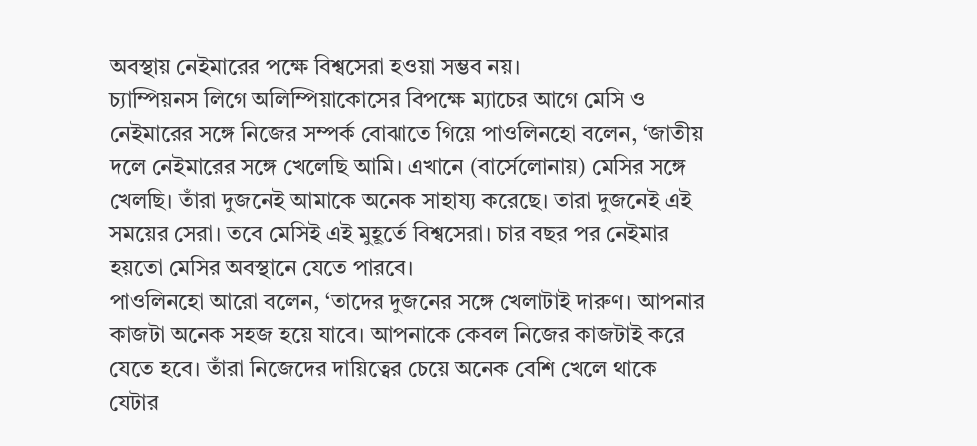অবস্থায় নেইমারের পক্ষে বিশ্বসেরা হওয়া সম্ভব নয়।
চ্যাম্পিয়নস লিগে অলিম্পিয়াকোসের বিপক্ষে ম্যাচের আগে মেসি ও নেইমারের সঙ্গে নিজের সম্পর্ক বোঝাতে গিয়ে পাওলিনহো বলেন, ‘জাতীয় দলে নেইমারের সঙ্গে খেলেছি আমি। এখানে (বার্সেলোনায়) মেসির সঙ্গে খেলছি। তাঁরা দুজনেই আমাকে অনেক সাহায্য করেছে। তারা দুজনেই এই সময়ের সেরা। তবে মেসিই এই মুহূর্তে বিশ্বসেরা। চার বছর পর নেইমার হয়তো মেসির অবস্থানে যেতে পারবে।
পাওলিনহো আরো বলেন, ‘তাদের দুজনের সঙ্গে খেলাটাই দারুণ। আপনার কাজটা অনেক সহজ হয়ে যাবে। আপনাকে কেবল নিজের কাজটাই করে যেতে হবে। তাঁরা নিজেদের দায়িত্বের চেয়ে অনেক বেশি খেলে থাকে যেটার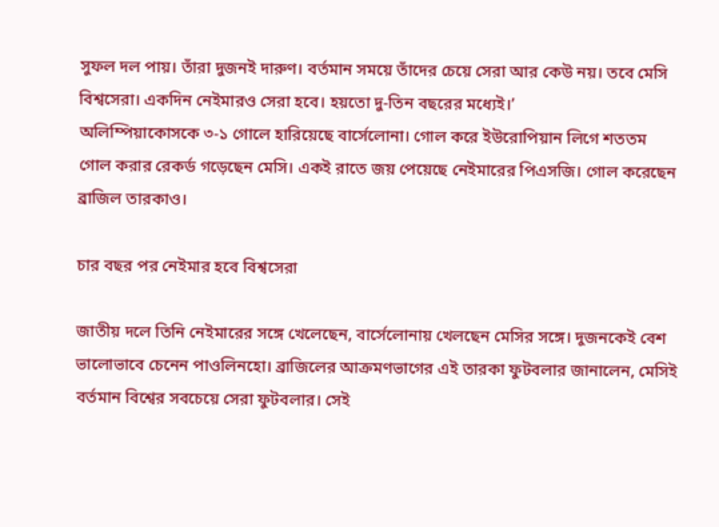সুফল দল পায়। তাঁরা দুজনই দারুণ। বর্তমান সময়ে তাঁদের চেয়ে সেরা আর কেউ নয়। তবে মেসি বিশ্বসেরা। একদিন নেইমারও সেরা হবে। হয়তো দু-তিন বছরের মধ্যেই।’
অলিম্পিয়াকোসকে ৩-১ গোলে হারিয়েছে বার্সেলোনা। গোল করে ইউরোপিয়ান লিগে শততম গোল করার রেকর্ড গড়েছেন মেসি। একই রাতে জয় পেয়েছে নেইমারের পিএসজি। গোল করেছেন ব্রাজিল তারকাও।

চার বছর পর নেইমার হবে বিশ্বসেরা

জাতীয় দলে তিনি নেইমারের সঙ্গে খেলেছেন, বার্সেলোনায় খেলছেন মেসির সঙ্গে। দুজনকেই বেশ ভালোভাবে চেনেন পাওলিনহো। ব্রাজিলের আক্রমণভাগের এই তারকা ফুটবলার জানালেন, মেসিই বর্তমান বিশ্বের সবচেয়ে সেরা ফুটবলার। সেই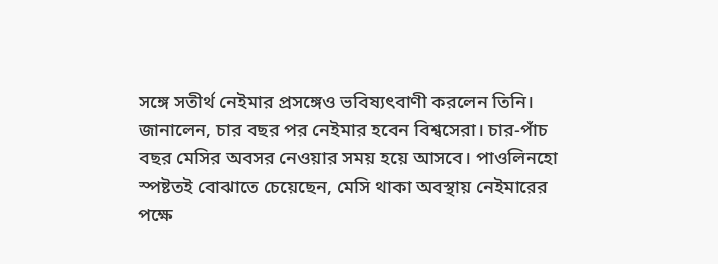সঙ্গে সতীর্থ নেইমার প্রসঙ্গেও ভবিষ্যৎবাণী করলেন তিনি। জানালেন, চার বছর পর নেইমার হবেন বিশ্বসেরা। চার-পাঁচ বছর মেসির অবসর নেওয়ার সময় হয়ে আসবে। পাওলিনহো স্পষ্টতই বোঝাতে চেয়েছেন, মেসি থাকা অবস্থায় নেইমারের পক্ষে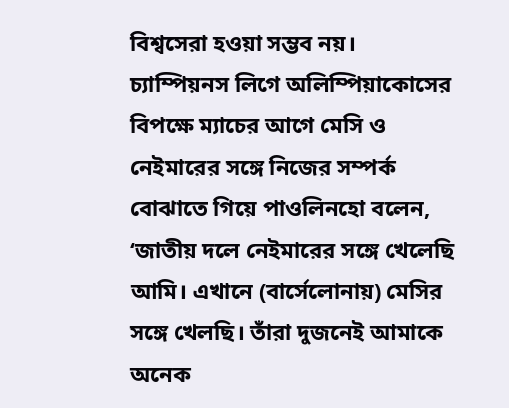বিশ্বসেরা হওয়া সম্ভব নয়।
চ্যাম্পিয়নস লিগে অলিম্পিয়াকোসের বিপক্ষে ম্যাচের আগে মেসি ও নেইমারের সঙ্গে নিজের সম্পর্ক বোঝাতে গিয়ে পাওলিনহো বলেন, ‘জাতীয় দলে নেইমারের সঙ্গে খেলেছি আমি। এখানে (বার্সেলোনায়) মেসির সঙ্গে খেলছি। তাঁরা দুজনেই আমাকে অনেক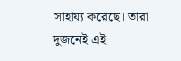সাহায্য করেছে। তারা দুজনেই এই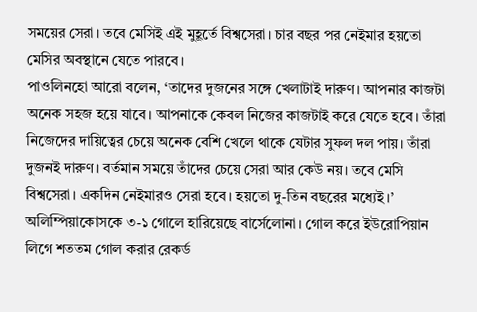সময়ের সেরা। তবে মেসিই এই মুহূর্তে বিশ্বসেরা। চার বছর পর নেইমার হয়তো মেসির অবস্থানে যেতে পারবে।
পাওলিনহো আরো বলেন, ‘তাদের দুজনের সঙ্গে খেলাটাই দারুণ। আপনার কাজটা অনেক সহজ হয়ে যাবে। আপনাকে কেবল নিজের কাজটাই করে যেতে হবে। তাঁরা নিজেদের দায়িত্বের চেয়ে অনেক বেশি খেলে থাকে যেটার সুফল দল পায়। তাঁরা দুজনই দারুণ। বর্তমান সময়ে তাঁদের চেয়ে সেরা আর কেউ নয়। তবে মেসি বিশ্বসেরা। একদিন নেইমারও সেরা হবে। হয়তো দু-তিন বছরের মধ্যেই।’
অলিম্পিয়াকোসকে ৩-১ গোলে হারিয়েছে বার্সেলোনা। গোল করে ইউরোপিয়ান লিগে শততম গোল করার রেকর্ড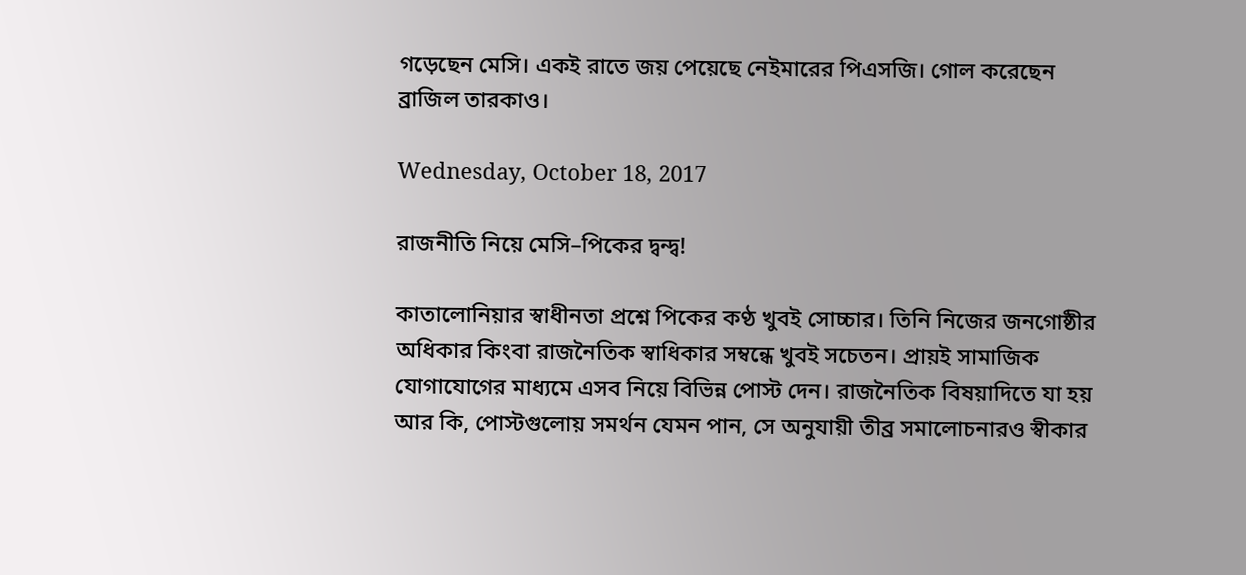গড়েছেন মেসি। একই রাতে জয় পেয়েছে নেইমারের পিএসজি। গোল করেছেন ব্রাজিল তারকাও।

Wednesday, October 18, 2017

রাজনীতি নিয়ে মেসি–পিকের দ্বন্দ্ব!

কাতালোনিয়ার স্বাধীনতা প্রশ্নে পিকের কণ্ঠ খুবই সোচ্চার। তিনি নিজের জনগোষ্ঠীর অধিকার কিংবা রাজনৈতিক স্বাধিকার সম্বন্ধে খুবই সচেতন। প্রায়ই সামাজিক যোগাযোগের মাধ্যমে এসব নিয়ে বিভিন্ন পোস্ট দেন। রাজনৈতিক বিষয়াদিতে যা হয় আর কি, পোস্টগুলোয় সমর্থন যেমন পান, সে অনুযায়ী তীব্র সমালোচনারও স্বীকার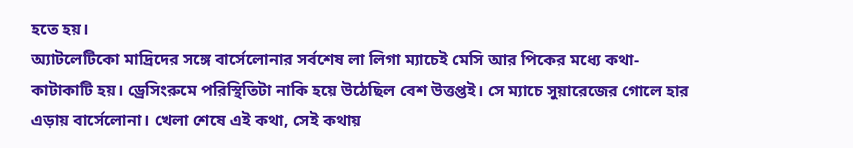হতে হয়।
অ্যাটলেটিকো মাদ্রিদের সঙ্গে বার্সেলোনার সর্বশেষ লা লিগা ম্যাচেই মেসি আর পিকের মধ্যে কথা-কাটাকাটি হয়। ড্রেসিংরুমে পরিস্থিতিটা নাকি হয়ে উঠেছিল বেশ উত্তপ্তই। সে ম্যাচে সুয়ারেজের গোলে হার এড়ায় বার্সেলোনা। খেলা শেষে এই কথা, সেই কথায়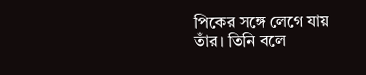পিকের সঙ্গে লেগে যায় তাঁর। তিনি বলে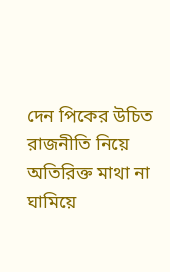দেন পিকের উচিত রাজনীতি নিয়ে অতিরিক্ত মাথা না ঘামিয়ে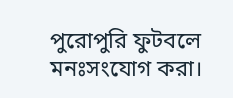পুরোপুরি ফুটবলে মনঃসংযোগ করা।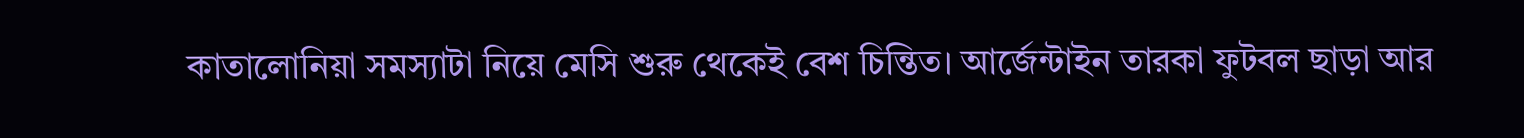কাতালোনিয়া সমস্যাটা নিয়ে মেসি শুরু থেকেই বেশ চিন্তিত। আর্জেন্টাইন তারকা ফুটবল ছাড়া আর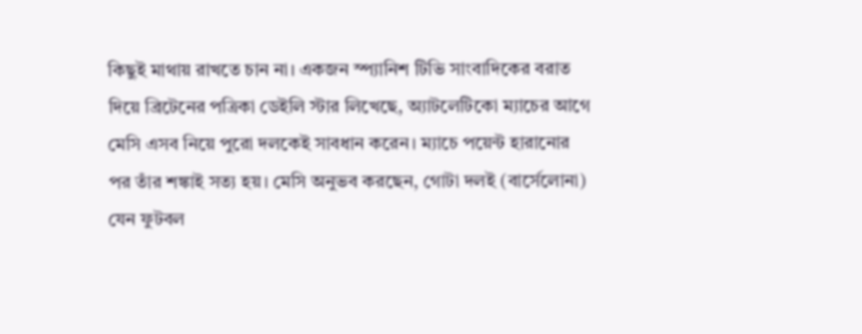কিছুই মাথায় রাখতে চান না। একজন স্প্যানিশ টিভি সাংবাদিকের বরাত দিয়ে ব্রিটেনের পত্রিকা ডেইলি স্টার লিখেছে, অ্যাটলেটিকো ম্যাচের আগে মেসি এসব নিয়ে পুরো দলকেই সাবধান করেন। ম্যাচে পয়েন্ট হারানোর পর তাঁর শঙ্কাই সত্য হয়। মেসি অনুভব করছেন, গোটা দলই (বার্সেলোনা) যেন ফুটবল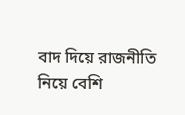বাদ দিয়ে রাজনীতি নিয়ে বেশি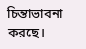চিন্তাভাবনা করছে।